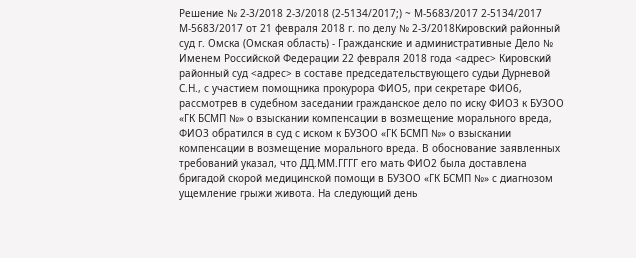Решение № 2-3/2018 2-3/2018 (2-5134/2017;) ~ М-5683/2017 2-5134/2017 М-5683/2017 от 21 февраля 2018 г. по делу № 2-3/2018Кировский районный суд г. Омска (Омская область) - Гражданские и административные Дело № Именем Российской Федерации 22 февраля 2018 года <адрес> Кировский районный суд <адрес> в составе председательствующего судьи Дурневой С.Н., с участием помощника прокурора ФИО5, при секретаре ФИО6, рассмотрев в судебном заседании гражданское дело по иску ФИО3 к БУЗОО «ГК БСМП №» о взыскании компенсации в возмещение морального вреда, ФИО3 обратился в суд с иском к БУЗОО «ГК БСМП №» о взыскании компенсации в возмещение морального вреда. В обоснование заявленных требований указал, что ДД.ММ.ГГГГ его мать ФИО2 была доставлена бригадой скорой медицинской помощи в БУЗОО «ГК БСМП №» с диагнозом ущемление грыжи живота. На следующий день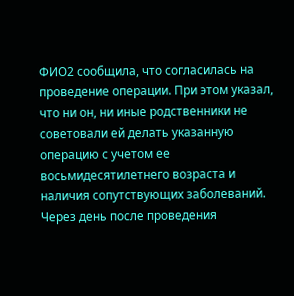ФИО2 сообщила, что согласилась на проведение операции. При этом указал, что ни он, ни иные родственники не советовали ей делать указанную операцию с учетом ее восьмидесятилетнего возраста и наличия сопутствующих заболеваний. Через день после проведения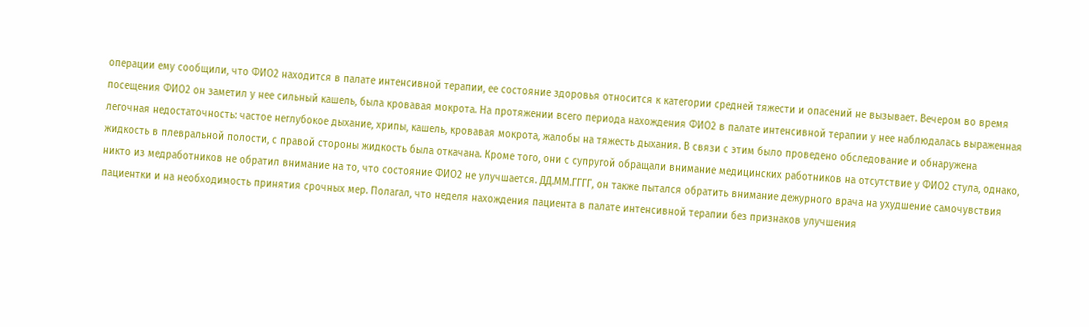операции ему сообщили, что ФИО2 находится в палате интенсивной терапии, ее состояние здоровья относится к категории средней тяжести и опасений не вызывает. Вечером во время посещения ФИО2 он заметил у нее сильный кашель, была кровавая мокрота. На протяжении всего периода нахождения ФИО2 в палате интенсивной терапии у нее наблюдалась выраженная легочная недостаточность: частое неглубокое дыхание, хрипы, кашель, кровавая мокрота, жалобы на тяжесть дыхания. В связи с этим было проведено обследование и обнаружена жидкость в плевральной полости, с правой стороны жидкость была откачана. Кроме того, они с супругой обращали внимание медицинских работников на отсутствие у ФИО2 стула, однако, никто из медработников не обратил внимание на то, что состояние ФИО2 не улучшается. ДД.ММ.ГГГГ, он также пытался обратить внимание дежурного врача на ухудшение самочувствия пациентки и на необходимость принятия срочных мер. Полагал, что неделя нахождения пациента в палате интенсивной терапии без признаков улучшения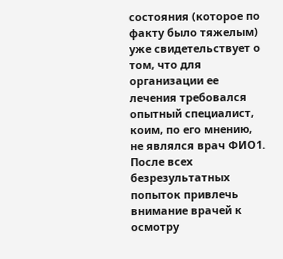состояния (которое по факту было тяжелым) уже свидетельствует о том, что для организации ее лечения требовался опытный специалист, коим, по его мнению, не являлся врач ФИО1. После всех безрезультатных попыток привлечь внимание врачей к осмотру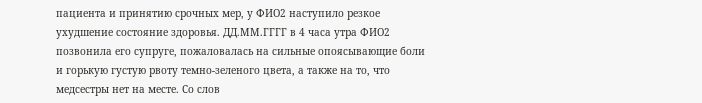пациента и принятию срочных мер, у ФИО2 наступило резкое ухудшение состояние здоровья. ДД.ММ.ГГГГ в 4 часа утра ФИО2 позвонила его супруге, пожаловалась на сильные опоясывающие боли и горькую густую рвоту темно-зеленого цвета, а также на то, что медсестры нет на месте. Со слов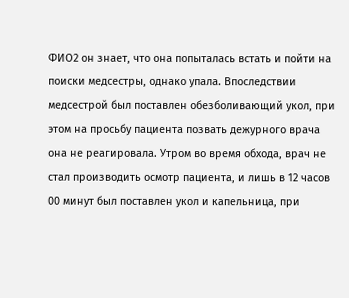ФИО2 он знает, что она попыталась встать и пойти на поиски медсестры, однако упала. Впоследствии медсестрой был поставлен обезболивающий укол, при этом на просьбу пациента позвать дежурного врача она не реагировала. Утром во время обхода, врач не стал производить осмотр пациента, и лишь в 12 часов 00 минут был поставлен укол и капельница, при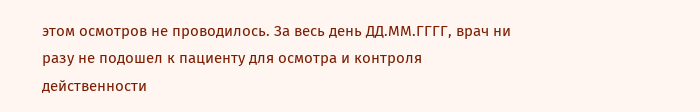этом осмотров не проводилось. За весь день ДД.ММ.ГГГГ, врач ни разу не подошел к пациенту для осмотра и контроля действенности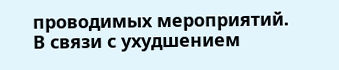проводимых мероприятий. В связи с ухудшением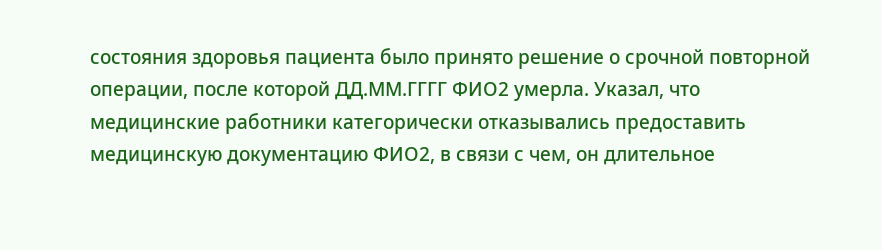состояния здоровья пациента было принято решение о срочной повторной операции, после которой ДД.ММ.ГГГГ ФИО2 умерла. Указал, что медицинские работники категорически отказывались предоставить медицинскую документацию ФИО2, в связи с чем, он длительное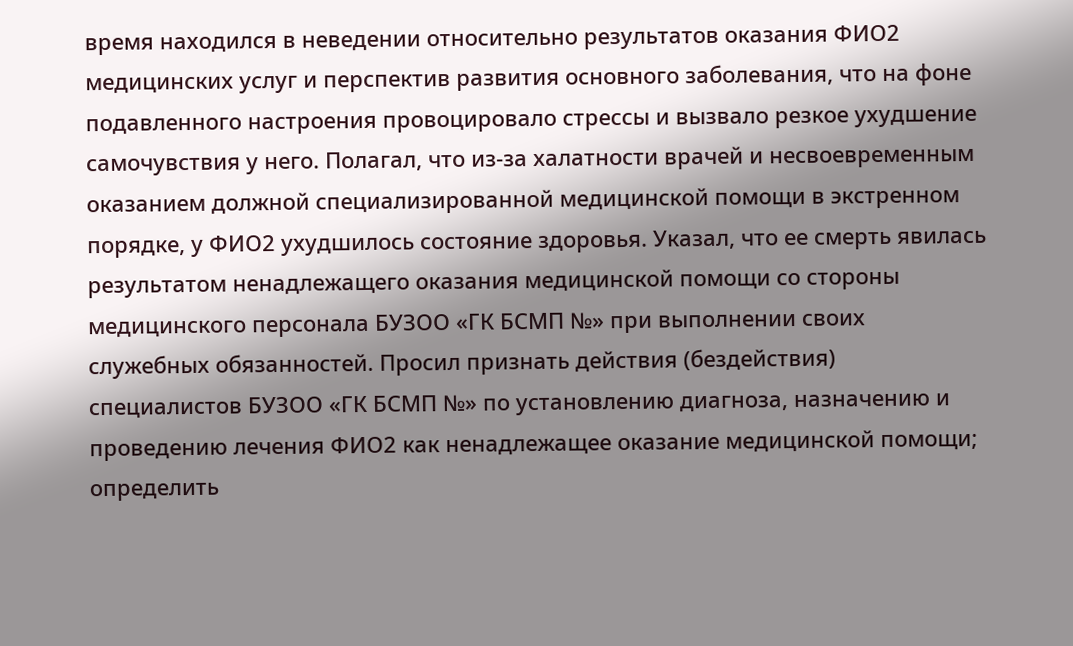время находился в неведении относительно результатов оказания ФИО2 медицинских услуг и перспектив развития основного заболевания, что на фоне подавленного настроения провоцировало стрессы и вызвало резкое ухудшение самочувствия у него. Полагал, что из-за халатности врачей и несвоевременным оказанием должной специализированной медицинской помощи в экстренном порядке, у ФИО2 ухудшилось состояние здоровья. Указал, что ее смерть явилась результатом ненадлежащего оказания медицинской помощи со стороны медицинского персонала БУЗОО «ГК БСМП №» при выполнении своих служебных обязанностей. Просил признать действия (бездействия) специалистов БУЗОО «ГК БСМП №» по установлению диагноза, назначению и проведению лечения ФИО2 как ненадлежащее оказание медицинской помощи; определить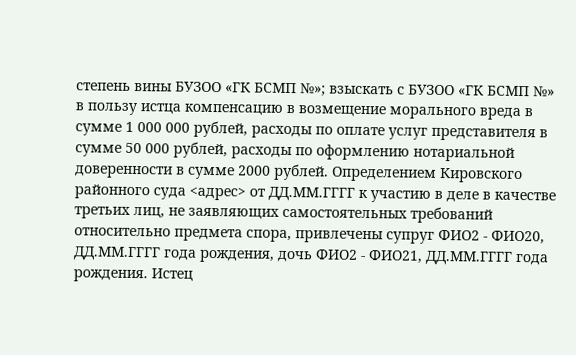степень вины БУЗОО «ГК БСМП №»; взыскать с БУЗОО «ГК БСМП №» в пользу истца компенсацию в возмещение морального вреда в сумме 1 000 000 рублей, расходы по оплате услуг представителя в сумме 50 000 рублей, расходы по оформлению нотариальной доверенности в сумме 2000 рублей. Определением Кировского районного суда <адрес> от ДД.ММ.ГГГГ к участию в деле в качестве третьих лиц, не заявляющих самостоятельных требований относительно предмета спора, привлечены супруг ФИО2 - ФИО20, ДД.ММ.ГГГГ года рождения, дочь ФИО2 - ФИО21, ДД.ММ.ГГГГ года рождения. Истец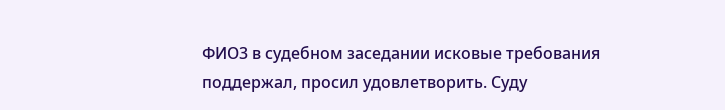ФИО3 в судебном заседании исковые требования поддержал, просил удовлетворить. Суду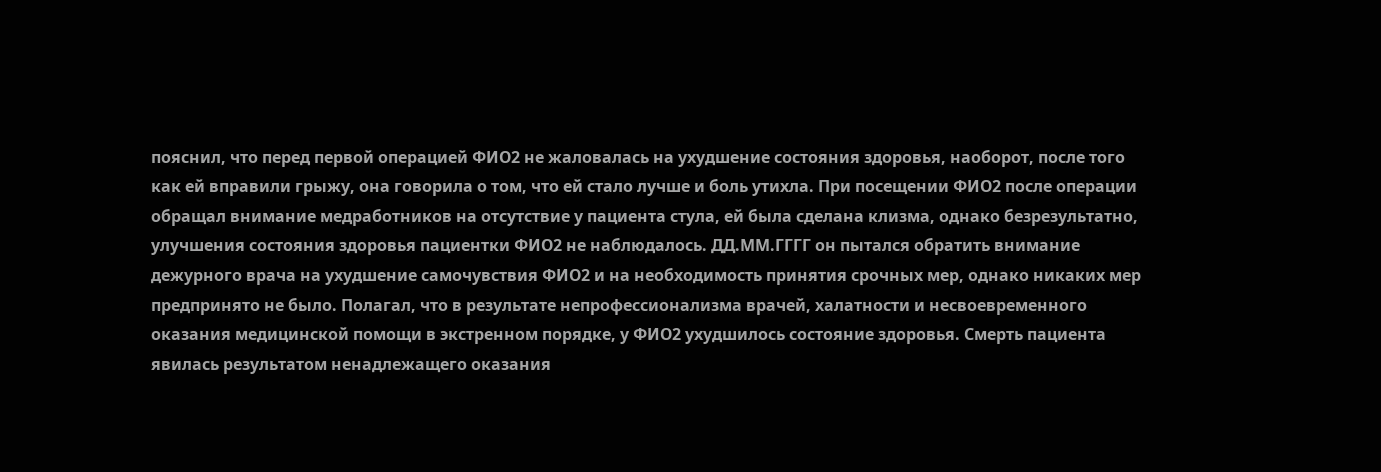пояснил, что перед первой операцией ФИО2 не жаловалась на ухудшение состояния здоровья, наоборот, после того как ей вправили грыжу, она говорила о том, что ей стало лучше и боль утихла. При посещении ФИО2 после операции обращал внимание медработников на отсутствие у пациента стула, ей была сделана клизма, однако безрезультатно, улучшения состояния здоровья пациентки ФИО2 не наблюдалось. ДД.ММ.ГГГГ он пытался обратить внимание дежурного врача на ухудшение самочувствия ФИО2 и на необходимость принятия срочных мер, однако никаких мер предпринято не было. Полагал, что в результате непрофессионализма врачей, халатности и несвоевременного оказания медицинской помощи в экстренном порядке, у ФИО2 ухудшилось состояние здоровья. Смерть пациента явилась результатом ненадлежащего оказания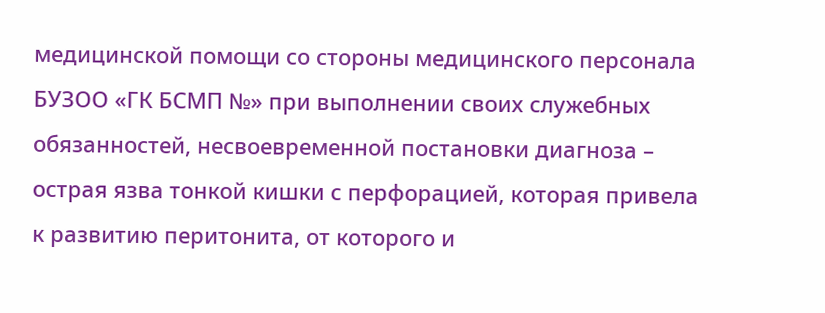медицинской помощи со стороны медицинского персонала БУЗОО «ГК БСМП №» при выполнении своих служебных обязанностей, несвоевременной постановки диагноза – острая язва тонкой кишки с перфорацией, которая привела к развитию перитонита, от которого и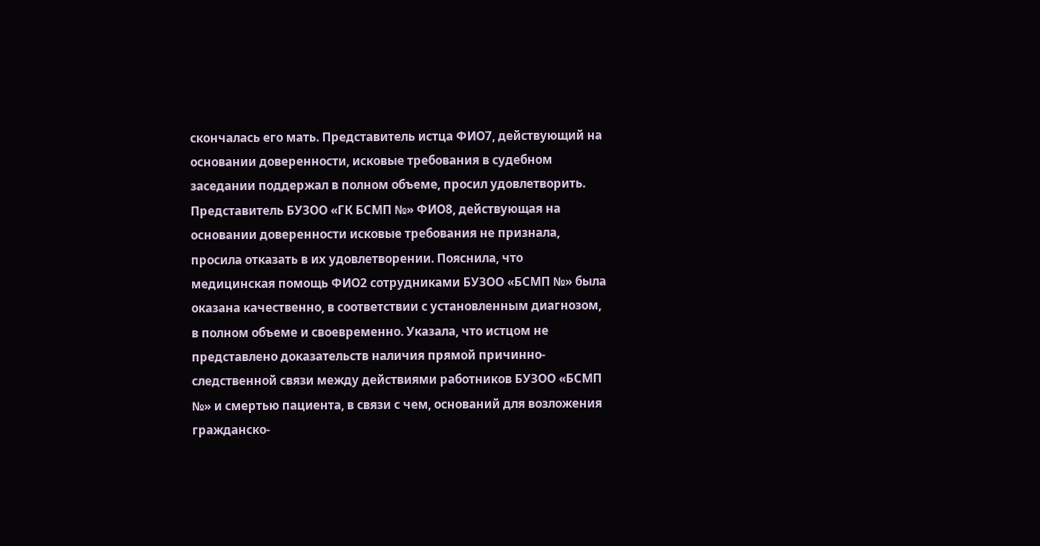скончалась его мать. Представитель истца ФИО7, действующий на основании доверенности, исковые требования в судебном заседании поддержал в полном объеме, просил удовлетворить. Представитель БУЗОО «ГК БСМП №» ФИО8, действующая на основании доверенности исковые требования не признала, просила отказать в их удовлетворении. Пояснила, что медицинская помощь ФИО2 сотрудниками БУЗОО «БСМП №» была оказана качественно, в соответствии с установленным диагнозом, в полном объеме и своевременно. Указала, что истцом не представлено доказательств наличия прямой причинно-следственной связи между действиями работников БУЗОО «БСМП №» и смертью пациента, в связи с чем, оснований для возложения гражданско-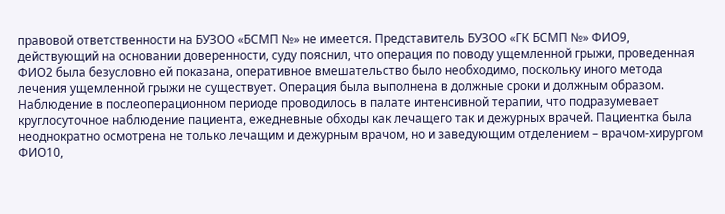правовой ответственности на БУЗОО «БСМП №» не имеется. Представитель БУЗОО «ГК БСМП №» ФИО9, действующий на основании доверенности, суду пояснил, что операция по поводу ущемленной грыжи, проведенная ФИО2 была безусловно ей показана, оперативное вмешательство было необходимо, поскольку иного метода лечения ущемленной грыжи не существует. Операция была выполнена в должные сроки и должным образом. Наблюдение в послеоперационном периоде проводилось в палате интенсивной терапии, что подразумевает круглосуточное наблюдение пациента, ежедневные обходы как лечащего так и дежурных врачей. Пациентка была неоднократно осмотрена не только лечащим и дежурным врачом, но и заведующим отделением – врачом-хирургом ФИО10,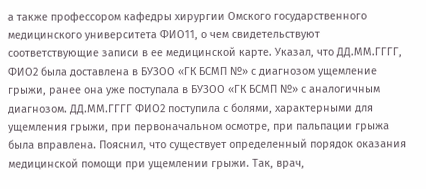а также профессором кафедры хирургии Омского государственного медицинского университета ФИО11, о чем свидетельствуют соответствующие записи в ее медицинской карте. Указал, что ДД.ММ.ГГГГ, ФИО2 была доставлена в БУЗОО «ГК БСМП №» с диагнозом ущемление грыжи, ранее она уже поступала в БУЗОО «ГК БСМП №» с аналогичным диагнозом. ДД.ММ.ГГГГ ФИО2 поступила с болями, характерными для ущемления грыжи, при первоначальном осмотре, при пальпации грыжа была вправлена. Пояснил, что существует определенный порядок оказания медицинской помощи при ущемлении грыжи. Так, врач,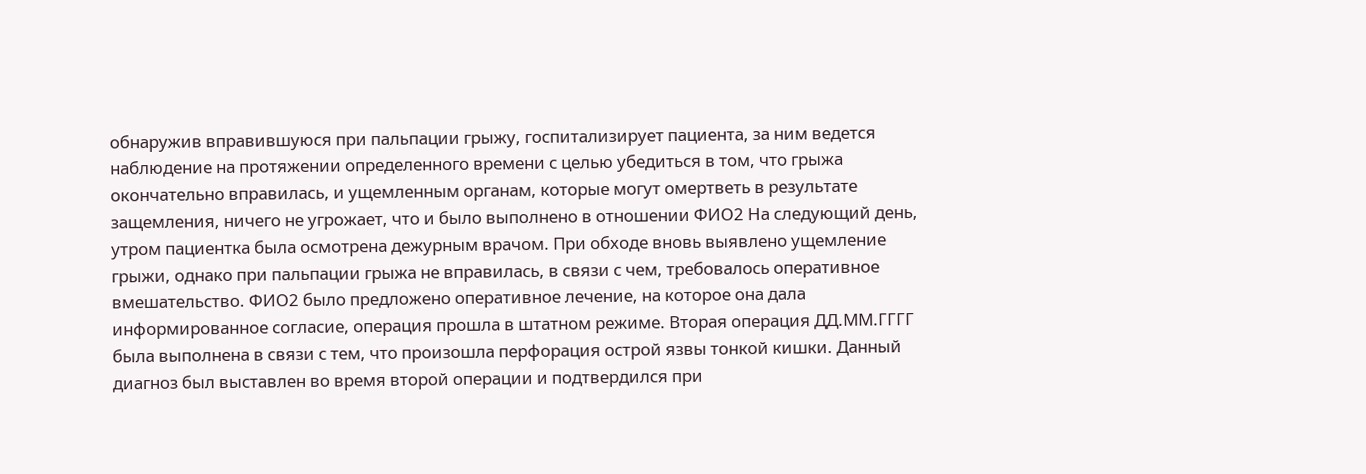обнаружив вправившуюся при пальпации грыжу, госпитализирует пациента, за ним ведется наблюдение на протяжении определенного времени с целью убедиться в том, что грыжа окончательно вправилась, и ущемленным органам, которые могут омертветь в результате защемления, ничего не угрожает, что и было выполнено в отношении ФИО2 На следующий день, утром пациентка была осмотрена дежурным врачом. При обходе вновь выявлено ущемление грыжи, однако при пальпации грыжа не вправилась, в связи с чем, требовалось оперативное вмешательство. ФИО2 было предложено оперативное лечение, на которое она дала информированное согласие, операция прошла в штатном режиме. Вторая операция ДД.ММ.ГГГГ была выполнена в связи с тем, что произошла перфорация острой язвы тонкой кишки. Данный диагноз был выставлен во время второй операции и подтвердился при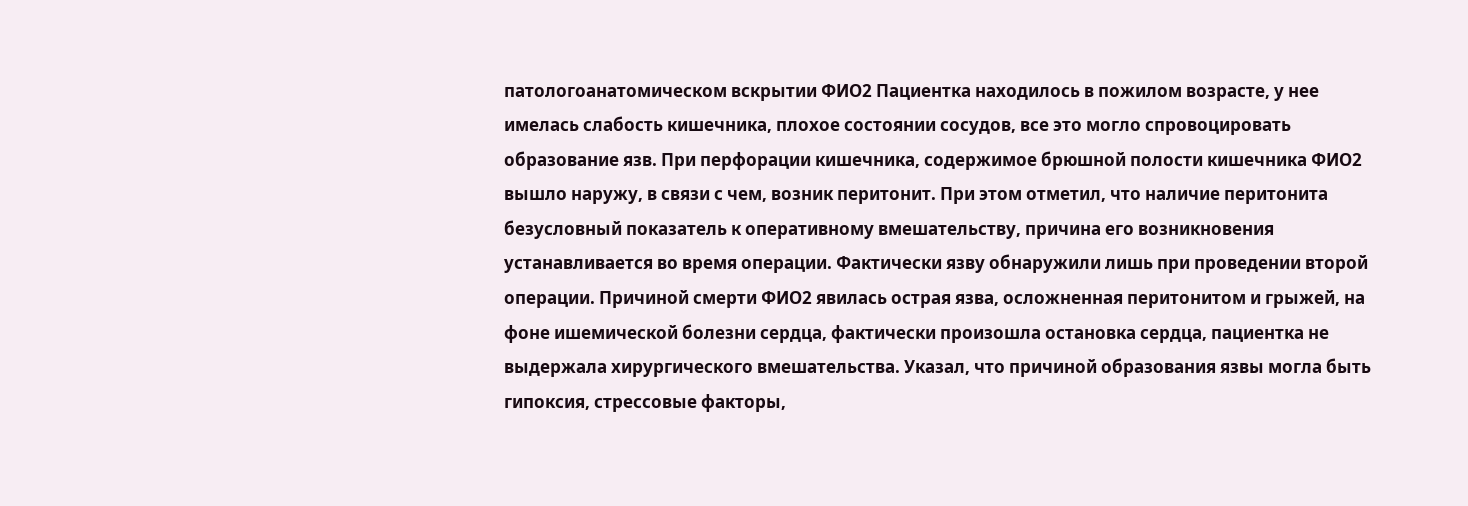патологоанатомическом вскрытии ФИО2 Пациентка находилось в пожилом возрасте, у нее имелась слабость кишечника, плохое состоянии сосудов, все это могло спровоцировать образование язв. При перфорации кишечника, содержимое брюшной полости кишечника ФИО2 вышло наружу, в связи с чем, возник перитонит. При этом отметил, что наличие перитонита безусловный показатель к оперативному вмешательству, причина его возникновения устанавливается во время операции. Фактически язву обнаружили лишь при проведении второй операции. Причиной смерти ФИО2 явилась острая язва, осложненная перитонитом и грыжей, на фоне ишемической болезни сердца, фактически произошла остановка сердца, пациентка не выдержала хирургического вмешательства. Указал, что причиной образования язвы могла быть гипоксия, стрессовые факторы,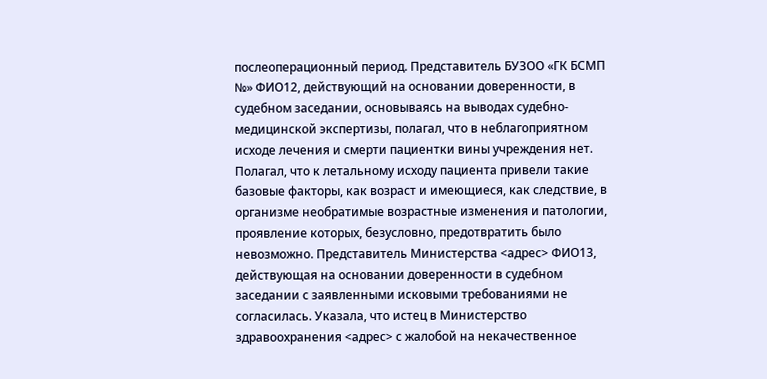послеоперационный период. Представитель БУЗОО «ГК БСМП №» ФИО12, действующий на основании доверенности, в судебном заседании, основываясь на выводах судебно-медицинской экспертизы, полагал, что в неблагоприятном исходе лечения и смерти пациентки вины учреждения нет. Полагал, что к летальному исходу пациента привели такие базовые факторы, как возраст и имеющиеся, как следствие, в организме необратимые возрастные изменения и патологии, проявление которых, безусловно, предотвратить было невозможно. Представитель Министерства <адрес> ФИО13, действующая на основании доверенности в судебном заседании с заявленными исковыми требованиями не согласилась. Указала, что истец в Министерство здравоохранения <адрес> с жалобой на некачественное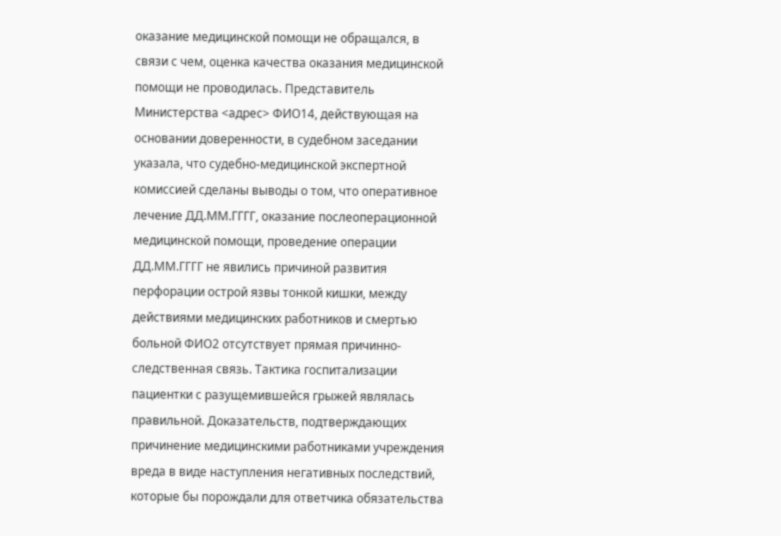оказание медицинской помощи не обращался, в связи с чем, оценка качества оказания медицинской помощи не проводилась. Представитель Министерства <адрес> ФИО14, действующая на основании доверенности, в судебном заседании указала, что судебно-медицинской экспертной комиссией сделаны выводы о том, что оперативное лечение ДД.ММ.ГГГГ, оказание послеоперационной медицинской помощи, проведение операции ДД.ММ.ГГГГ не явились причиной развития перфорации острой язвы тонкой кишки, между действиями медицинских работников и смертью больной ФИО2 отсутствует прямая причинно-следственная связь. Тактика госпитализации пациентки с разущемившейся грыжей являлась правильной. Доказательств, подтверждающих причинение медицинскими работниками учреждения вреда в виде наступления негативных последствий, которые бы порождали для ответчика обязательства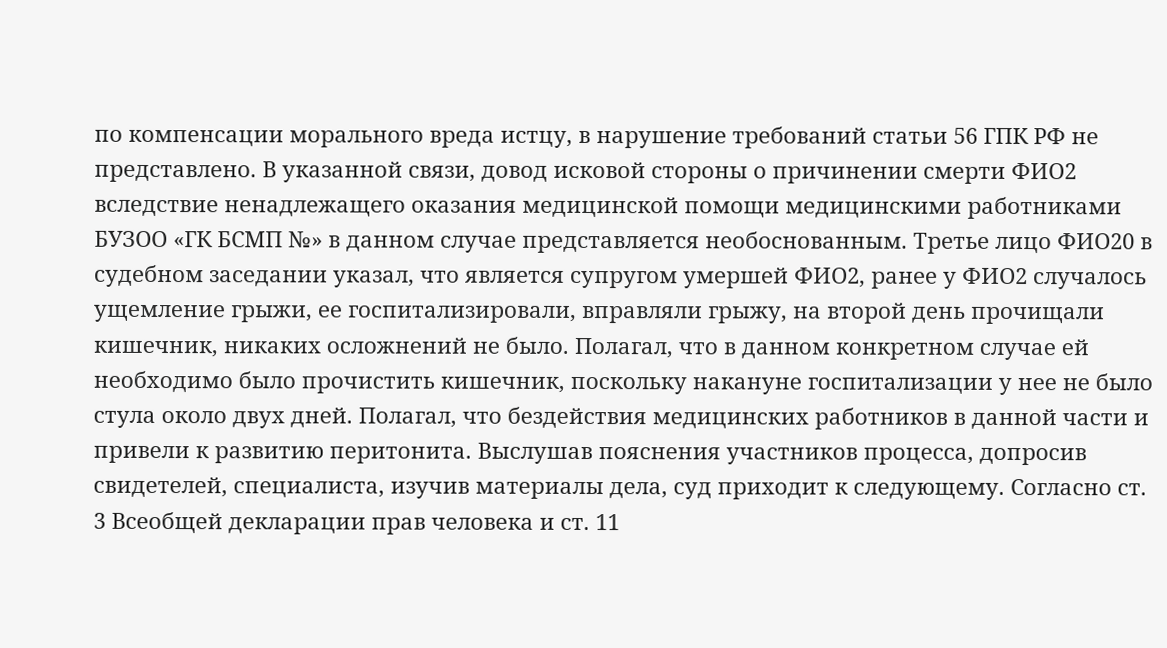по компенсации морального вреда истцу, в нарушение требований статьи 56 ГПК РФ не представлено. В указанной связи, довод исковой стороны о причинении смерти ФИО2 вследствие ненадлежащего оказания медицинской помощи медицинскими работниками БУЗОО «ГК БСМП №» в данном случае представляется необоснованным. Третье лицо ФИО20 в судебном заседании указал, что является супругом умершей ФИО2, ранее у ФИО2 случалось ущемление грыжи, ее госпитализировали, вправляли грыжу, на второй день прочищали кишечник, никаких осложнений не было. Полагал, что в данном конкретном случае ей необходимо было прочистить кишечник, поскольку накануне госпитализации у нее не было стула около двух дней. Полагал, что бездействия медицинских работников в данной части и привели к развитию перитонита. Выслушав пояснения участников процесса, допросив свидетелей, специалиста, изучив материалы дела, суд приходит к следующему. Согласно ст. 3 Всеобщей декларации прав человека и ст. 11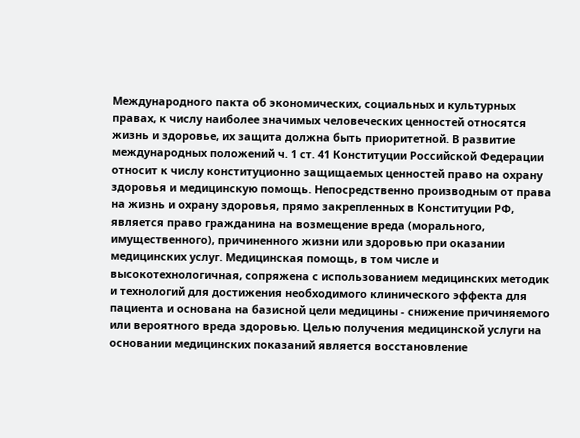Международного пакта об экономических, социальных и культурных правах, к числу наиболее значимых человеческих ценностей относятся жизнь и здоровье, их защита должна быть приоритетной. В развитие международных положений ч. 1 ст. 41 Конституции Российской Федерации относит к числу конституционно защищаемых ценностей право на охрану здоровья и медицинскую помощь. Непосредственно производным от права на жизнь и охрану здоровья, прямо закрепленных в Конституции РФ, является право гражданина на возмещение вреда (морального, имущественного), причиненного жизни или здоровью при оказании медицинских услуг. Медицинская помощь, в том числе и высокотехнологичная, сопряжена с использованием медицинских методик и технологий для достижения необходимого клинического эффекта для пациента и основана на базисной цели медицины - снижение причиняемого или вероятного вреда здоровью. Целью получения медицинской услуги на основании медицинских показаний является восстановление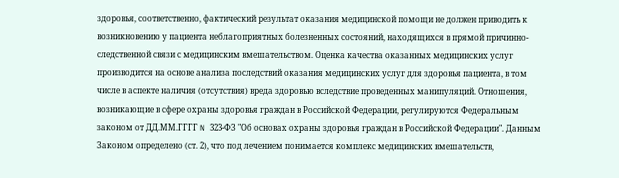здоровья, соответственно, фактический результат оказания медицинской помощи не должен приводить к возникновению у пациента неблагоприятных болезненных состояний, находящихся в прямой причинно-следственной связи с медицинским вмешательством. Оценка качества оказанных медицинских услуг производится на основе анализа последствий оказания медицинских услуг для здоровья пациента, в том числе в аспекте наличия (отсутствия) вреда здоровью вследствие проведенных манипуляций. Отношения, возникающие в сфере охраны здоровья граждан в Российской Федерации, регулируются Федеральным законом от ДД.ММ.ГГГГ N 323-ФЗ "Об основах охраны здоровья граждан в Российской Федерации". Данным Законом определено (ст. 2), что под лечением понимается комплекс медицинских вмешательств,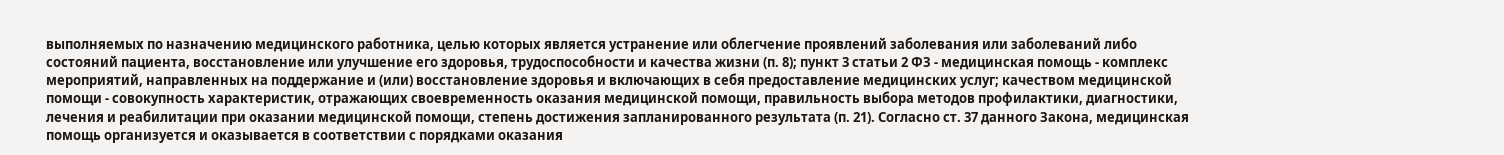выполняемых по назначению медицинского работника, целью которых является устранение или облегчение проявлений заболевания или заболеваний либо состояний пациента, восстановление или улучшение его здоровья, трудоспособности и качества жизни (п. 8); пункт 3 статьи 2 ФЗ - медицинская помощь - комплекс мероприятий, направленных на поддержание и (или) восстановление здоровья и включающих в себя предоставление медицинских услуг; качеством медицинской помощи - совокупность характеристик, отражающих своевременность оказания медицинской помощи, правильность выбора методов профилактики, диагностики, лечения и реабилитации при оказании медицинской помощи, степень достижения запланированного результата (п. 21). Согласно ст. 37 данного Закона, медицинская помощь организуется и оказывается в соответствии с порядками оказания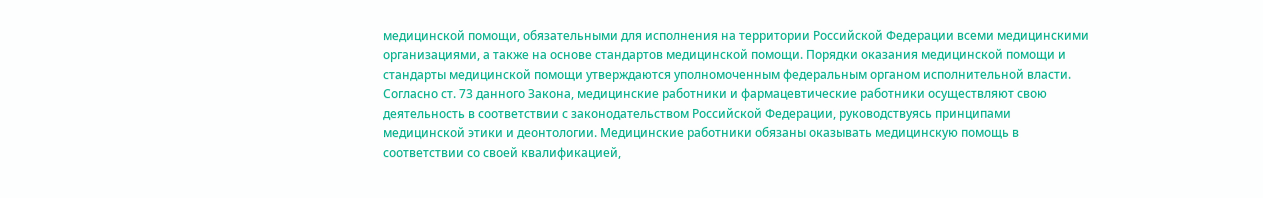медицинской помощи, обязательными для исполнения на территории Российской Федерации всеми медицинскими организациями, а также на основе стандартов медицинской помощи. Порядки оказания медицинской помощи и стандарты медицинской помощи утверждаются уполномоченным федеральным органом исполнительной власти. Согласно ст. 73 данного Закона, медицинские работники и фармацевтические работники осуществляют свою деятельность в соответствии с законодательством Российской Федерации, руководствуясь принципами медицинской этики и деонтологии. Медицинские работники обязаны оказывать медицинскую помощь в соответствии со своей квалификацией,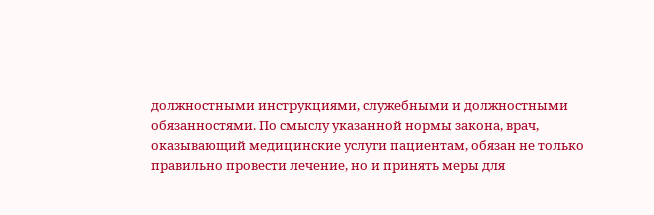должностными инструкциями, служебными и должностными обязанностями. По смыслу указанной нормы закона, врач, оказывающий медицинские услуги пациентам, обязан не только правильно провести лечение, но и принять меры для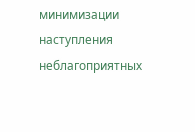минимизации наступления неблагоприятных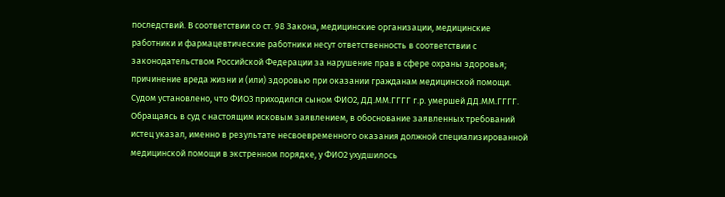последствий. В соответствии со ст. 98 Закона, медицинские организации, медицинские работники и фармацевтические работники несут ответственность в соответствии с законодательством Российской Федерации за нарушение прав в сфере охраны здоровья; причинение вреда жизни и (или) здоровью при оказании гражданам медицинской помощи. Судом установлено, что ФИО3 приходился сыном ФИО2, ДД.ММ.ГГГГ г.р. умершей ДД.ММ.ГГГГ. Обращаясь в суд с настоящим исковым заявлением, в обоснование заявленных требований истец указал, именно в результате несвоевременного оказания должной специализированной медицинской помощи в экстренном порядке, у ФИО2 ухудшилось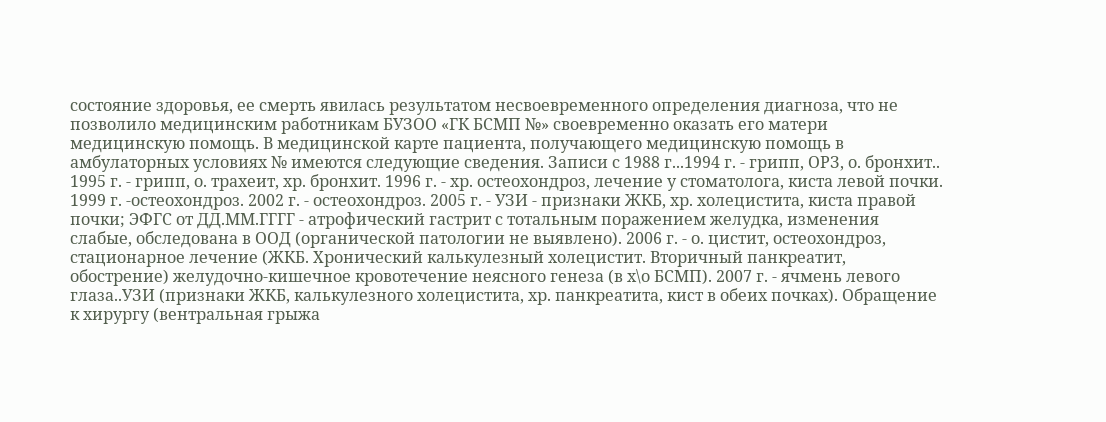состояние здоровья, ее смерть явилась результатом несвоевременного определения диагноза, что не позволило медицинским работникам БУЗОО «ГК БСМП №» своевременно оказать его матери медицинскую помощь. В медицинской карте пациента, получающего медицинскую помощь в амбулаторных условиях № имеются следующие сведения. Записи с 1988 г...1994 г. - грипп, ОРЗ, о. бронхит.. 1995 г. - грипп, о. трахеит, хр. бронхит. 1996 г. - хр. остеохондроз, лечение у стоматолога, киста левой почки. 1999 г. -остеохондроз. 2002 г. - остеохондроз. 2005 г. - УЗИ - признаки ЖКБ, хр. холецистита, киста правой почки; ЭФГС от ДД.ММ.ГГГГ - атрофический гастрит с тотальным поражением желудка, изменения слабые, обследована в ООД (органической патологии не выявлено). 2006 г. - о. цистит, остеохондроз, стационарное лечение (ЖКБ. Хронический калькулезный холецистит. Вторичный панкреатит, обострение) желудочно-кишечное кровотечение неясного генеза (в х\о БСМП). 2007 г. - ячмень левого глаза..УЗИ (признаки ЖКБ, калькулезного холецистита, хр. панкреатита, кист в обеих почках). Обращение к хирургу (вентральная грыжа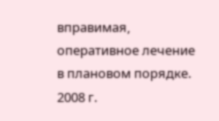вправимая, оперативное лечение в плановом порядке. 2008 г.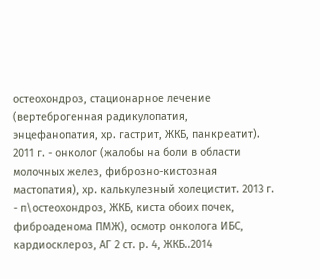остеохондроз, стационарное лечение (вертеброгенная радикулопатия, энцефaнопатия, хр. гастрит, ЖКБ, панкреатит). 2011 г. - онколог (жалобы на боли в области молочных желез, фиброзно-кистозная мастопатия), хр. калькулезный холецистит. 2013 г. - п\остеохондроз, ЖКБ, киста обоих почек, фиброаденома ПМЖ), осмотр онколога ИБС, кардиосклероз, АГ 2 ст. р. 4, ЖКБ..2014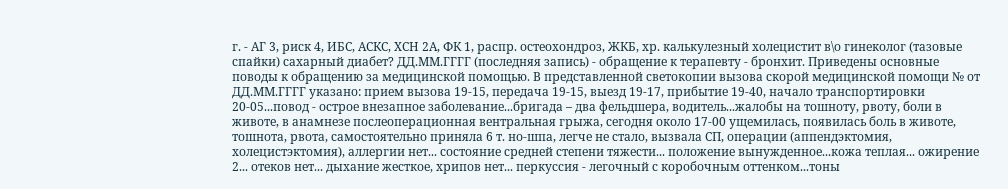г. - АГ 3, риск 4, ИБС, АСКС, ХСН 2А, ФК 1, распр. остеохондроз, ЖКБ, хр. калькулезный холецистит в\о гинеколог (тазовые спайки) сахарный диабет? ДД.ММ.ГГГГ (последняя запись) - обращение к терапевту - бронхит. Приведены основные поводы к обращению за медицинской помощью. В представленной светокопии вызова скорой медицинской помощи № от ДД.ММ.ГГГГ указано: прием вызова 19-15, передача 19-15, выезд 19-17, прибытие 19-40, начало транспортировки 20-05...повод - острое внезапное заболевание...бригада – два фельдшера, водитель...жaлобы на тошноту, рвоту, боли в животе, в анамнезе послеоперационная вентральная грыжа, сегодня около 17-00 ущемилась, появилась боль в животе, тошнота, рвота, самостоятельно приняла 6 т. но-шпа, легче не стало, вызвала СП, операции (аппендэктомия, холецистэктомия), аллергии нет... состояние средней степени тяжести... положение вынужденное...кожа теплая... ожирение 2... отеков нет... дыхание жесткое, хрипов нет... перкуссия - легочный с коробочным оттенком...тоны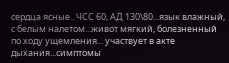сердца ясные.. ЧСС 60, АД 130\80...язык влажный, с белым налетом...живот мягкий, болезненный по ходу ущемления... участвует в акте дыхания...симптомы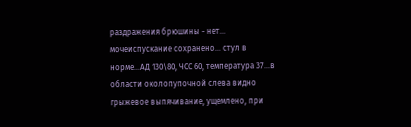раздражения брюшины - нет... мочеиспускание сохранено... стул в норме...АД 130\80, ЧСС 60, температура 37...в области околопупочной слева видно грыжевое выпячивание, ущемлено, при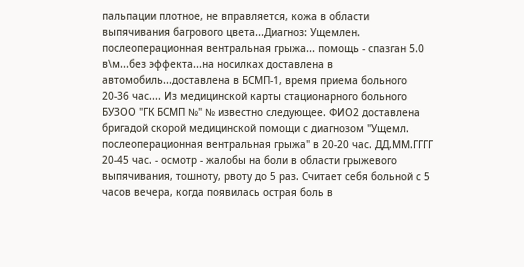пальпации плотное, не вправляется, кожа в области выпячивания багрового цвета...Диагноз: Ущемлен. послеоперационная вентральная грыжа... помощь - спазган 5.0 в\м...без эффекта...на носилках доставлена в автомобиль...доставлена в БСМП-1, время приема больного 20-36 час.... Из медицинской карты стационарного больного БУЗОО "ГК БСМП №" № известно следующее. ФИО2 доставлена бригадой скорой медицинской помощи с диагнозом "Ущемл. послеоперационная вентральная грыжа" в 20-20 час. ДД.ММ.ГГГГ 20-45 час. - осмотр - жалобы на боли в области грыжевого выпячивания, тошноту, рвоту до 5 раз. Считает себя больной с 5 часов вечера, когда появилась острая боль в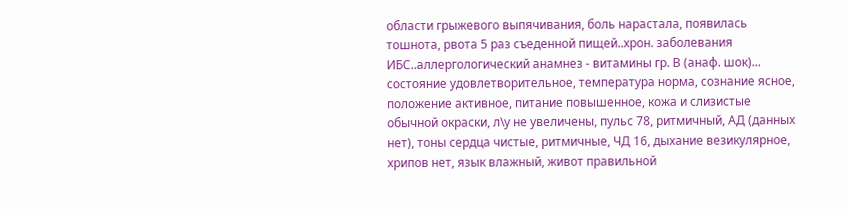области грыжевого выпячивания, боль нарастала, появилась тошнота, рвота 5 раз съеденной пищей..хрон. заболевания ИБС..аллергологический анамнез - витамины гр. В (анаф. шок)... состояние удовлетворительное, температура норма, сознание ясное, положение активное, питание повышенное, кожа и слизистые обычной окраски, л\у не увеличены, пульс 78, ритмичный, АД (данных нет), тоны сердца чистые, ритмичные, ЧД 16, дыхание везикулярное, хрипов нет, язык влажный, живот правильной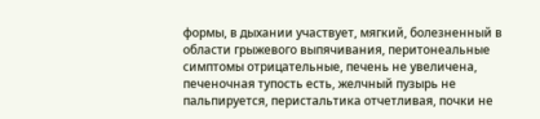формы, в дыхании участвует, мягкий, болезненный в области грыжевого выпячивания, перитонеальные симптомы отрицательные, печень не увеличена, печеночная тупость есть, желчный пузырь не пальпируется, перистальтика отчетливая, почки не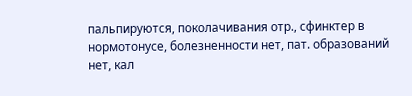пальпируются, поколачивания отр., сфинктер в нормотонусе, болезненности нет, пат. образований нет, кал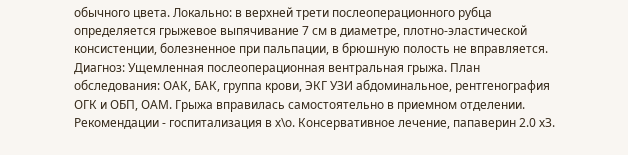обычного цвета. Локально: в верхней трети послеоперационного рубца определяется грыжевое выпячивание 7 см в диаметре, плотно-эластической консистенции, болезненное при пальпации, в брюшную полость не вправляется. Диагноз: Ущемленная послеоперационная вентральная грыжа. План обследования: ОАК, БАК, группа крови, ЭКГ УЗИ абдоминальное, рентгенография ОГК и ОБП, ОАМ. Грыжа вправилась самостоятельно в приемном отделении. Рекомендации - госпитализация в х\о. Консервативное лечение, папаверин 2.0 хЗ.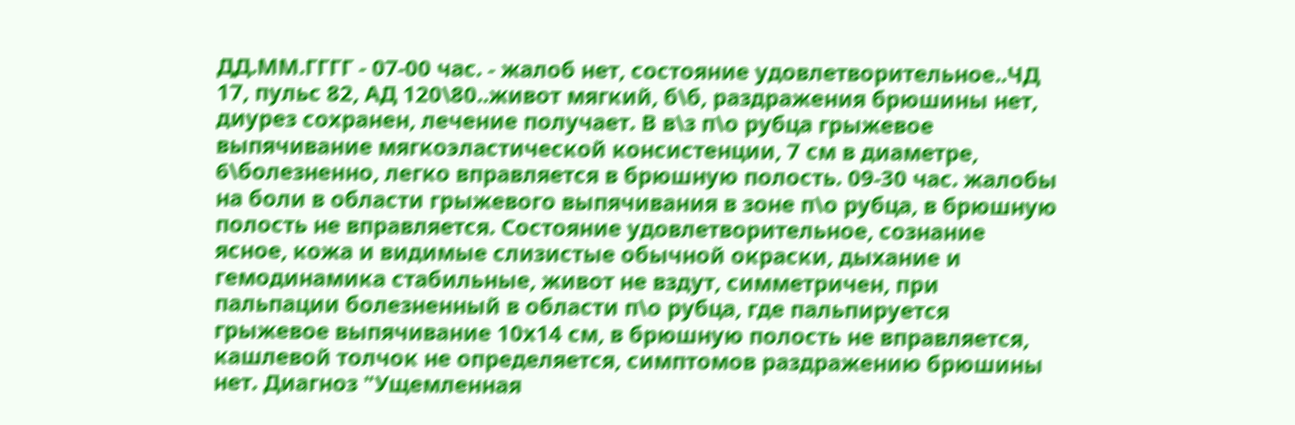ДД.ММ.ГГГГ - 07-00 час. - жалоб нет, состояние удовлетворительное..ЧД 17, пульс 82, АД 120\80..живот мягкий, б\б, раздражения брюшины нет, диурез сохранен, лечение получает. В в\з п\о рубца грыжевое выпячивание мягкоэластической консистенции, 7 см в диаметре, 6\болезненно, легко вправляется в брюшную полость. 09-30 час. жалобы на боли в области грыжевого выпячивания в зоне п\о рубца, в брюшную полость не вправляется. Состояние удовлетворительное, сознание ясное, кожа и видимые слизистые обычной окраски, дыхание и гемодинамика стабильные, живот не вздут, симметричен, при пальпации болезненный в области п\о рубца, где пальпируется грыжевое выпячивание 10х14 см, в брюшную полость не вправляется, кашлевой толчок не определяется, симптомов раздражению брюшины нет. Диагноз "Ущемленная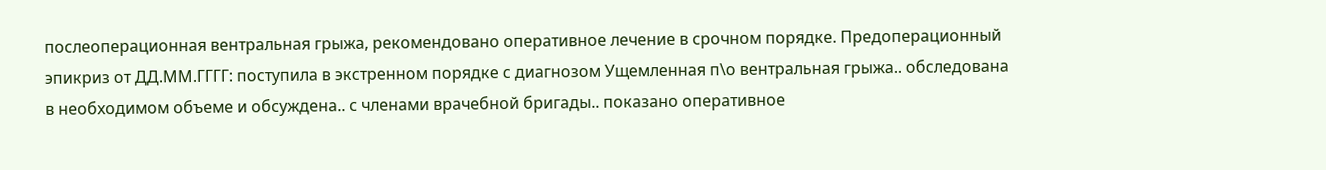послеоперационная вентральная грыжа, рекомендовано оперативное лечение в срочном порядке. Предоперационный эпикриз от ДД.ММ.ГГГГ: поступила в экстренном порядке с диагнозом Ущемленная п\о вентральная грыжа.. обследована в необходимом объеме и обсуждена.. с членами врачебной бригады.. показано оперативное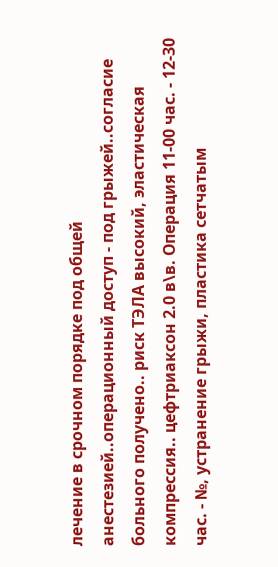лечение в срочном порядке под общей анестезией..операционный доступ - под грыжей..согласие больного получено.. риск ТЭЛА высокий, эластическая компрессия.. цефтриаксон 2.0 в\в. Операция 11-00 час. - 12-30 час. - №, устранение грыжи, пластика сетчатым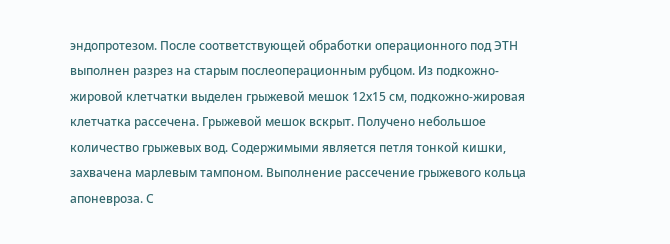эндопротезом. После соответствующей обработки операционного под ЭТН выполнен разрез на старым послеоперационным рубцом. Из подкожно-жировой клетчатки выделен грыжевой мешок 12х15 см, подкожно-жировая клетчатка рассечена. Грыжевой мешок вскрыт. Получено небольшое количество грыжевых вод. Содержимыми является петля тонкой кишки, захвачена марлевым тампоном. Выполнение рассечение грыжевого кольца апоневроза. С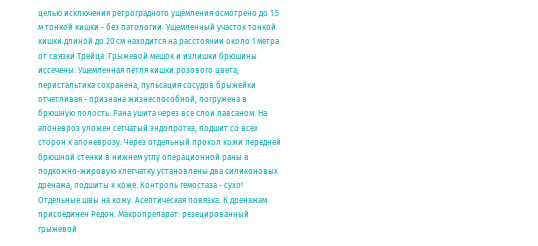целью исключения ретроградного ущемления осмотрено до 1.5 м тонкой кишки - без патологии. Ущемленный участок тонкой кишки длиной до 20 см находится на расстоянии около 1 метра от связки Трейца. Грыжевой мешок и излишки брюшины иссечены. Ущемленная петля кишки розового цвета, перистальтика сохранена, пульсация сосудов брыжейки отчетливая - признана жизнеспособной, погружена в брюшную полость. Рана ушита через все слои лавсаном. На апоневроз уложен сетчатый эндопротез, подшит со всех сторон к апоневрозу. Через отдельный прокол кожи передней брюшной стенки в нижнем углу операционной раны в подкожно-жировую клетчатку установлены два силиконовых дренажа, подшиты к коже. Контроль гемостаза - сухо! Отдельные швы на кожу. Асептическая повязка. К дренажам присоединен Редон. Макропрепарат: резецированный грыжевой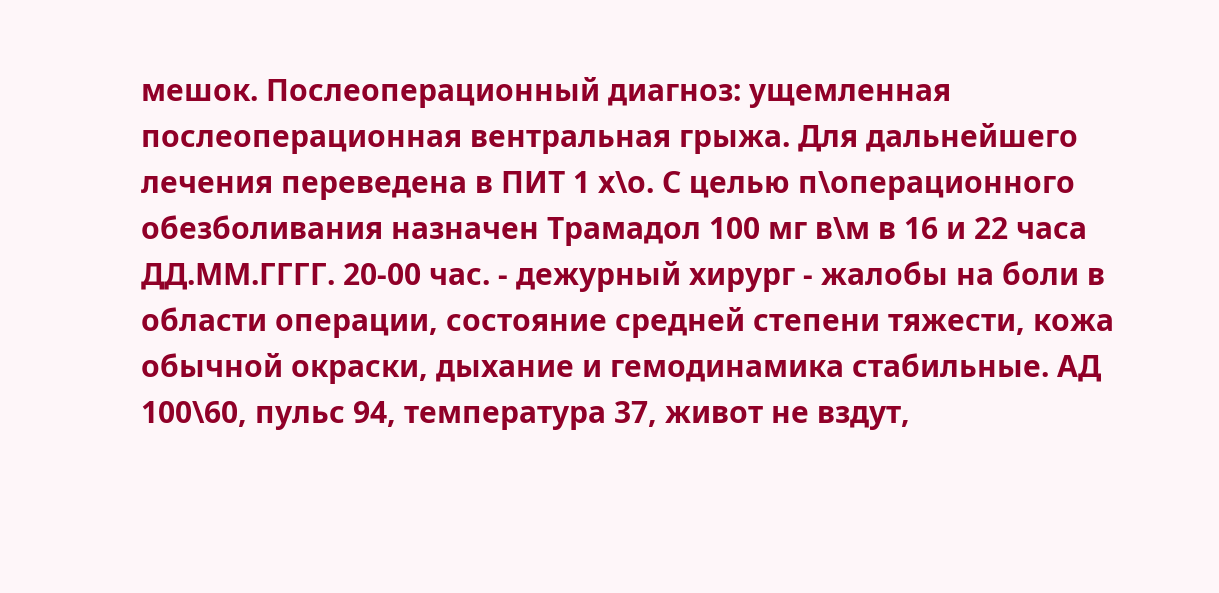мешок. Послеоперационный диагноз: ущемленная послеоперационная вентральная грыжа. Для дальнейшего лечения переведена в ПИТ 1 х\о. С целью п\операционного обезболивания назначен Трамадол 100 мг в\м в 16 и 22 часа ДД.ММ.ГГГГ. 20-00 час. - дежурный хирург - жалобы на боли в области операции, состояние средней степени тяжести, кожа обычной окраски, дыхание и гемодинамика стабильные. АД 100\60, пульс 94, температура 37, живот не вздут,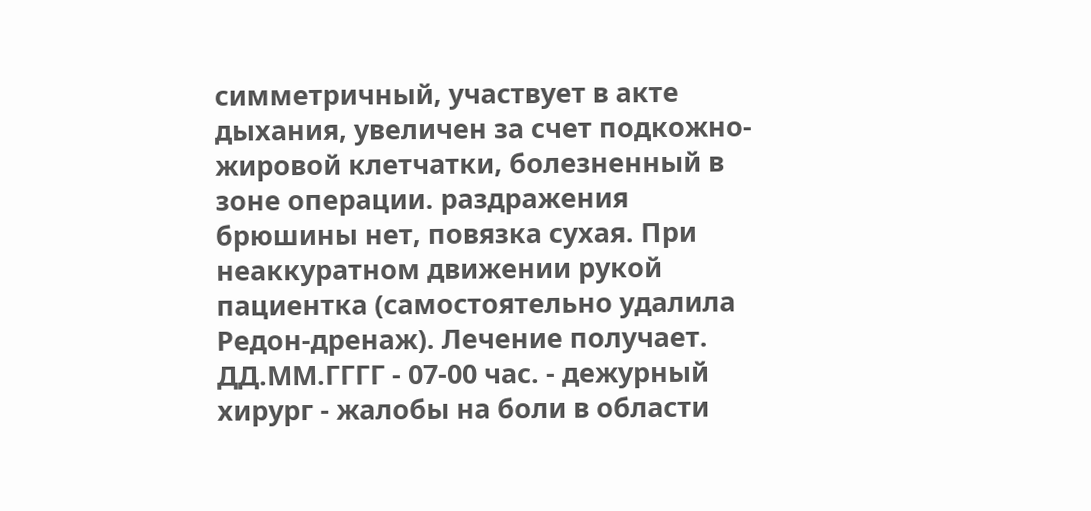симметричный, участвует в акте дыхания, увеличен за счет подкожно-жировой клетчатки, болезненный в зоне операции. раздражения брюшины нет, повязка сухая. При неаккуратном движении рукой пациентка (самостоятельно удалила Редон-дренаж). Лечение получает. ДД.ММ.ГГГГ - 07-00 час. - дежурный хирург - жалобы на боли в области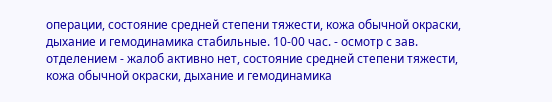операции, состояние средней степени тяжести, кожа обычной окраски, дыхание и гемодинамика стабильные. 10-00 час. - осмотр с зав. отделением - жалоб активно нет, состояние средней степени тяжести, кожа обычной окраски, дыхание и гемодинамика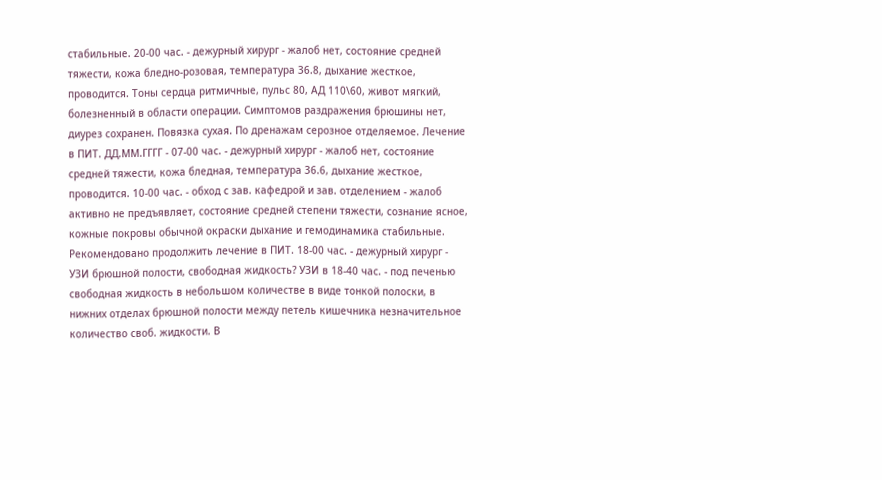стабильные. 20-00 час. - дежурный хирург - жалоб нет, состояние средней тяжести, кожа бледно-розовая, температура 36.8, дыхание жесткое, проводится. Тоны сердца ритмичные, пульс 80, АД 110\60, живот мягкий, болезненный в области операции. Симптомов раздражения брюшины нет, диурез сохранен. Повязка сухая. По дренажам серозное отделяемое. Лечение в ПИТ. ДД.ММ.ГГГГ - 07-00 час. - дежурный хирург - жалоб нет, состояние средней тяжести, кожа бледная, температура 36.6, дыхание жесткое, проводится. 10-00 час. - обход с зав. кафедрой и зав. отделением - жалоб активно не предъявляет, состояние средней степени тяжести, сознание ясное, кожные покровы обычной окраски дыхание и гемодинамика стабильные. Рекомендовано продолжить лечение в ПИТ. 18-00 час. - дежурный хирург - УЗИ брюшной полости, свободная жидкость? УЗИ в 18-40 час. - под печенью свободная жидкость в небольшом количестве в виде тонкой полоски, в нижних отделах брюшной полости между петель кишечника незначительное количество своб. жидкости. В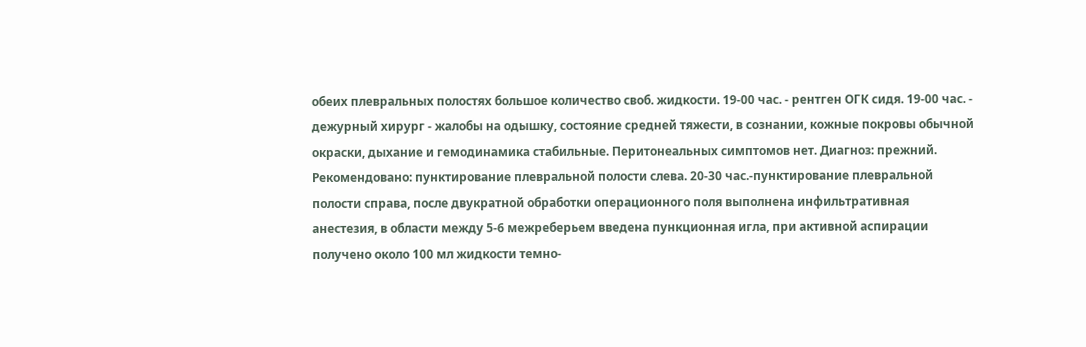обеих плевральных полостях большое количество своб. жидкости. 19-00 час. - рентген ОГК сидя. 19-00 час. - дежурный хирург - жалобы на одышку, состояние средней тяжести, в сознании, кожные покровы обычной окраски, дыхание и гемодинамика стабильные. Перитонеальных симптомов нет. Диагноз: прежний. Рекомендовано: пунктирование плевральной полости слева. 20-30 час.-пунктирование плевральной полости справа, после двукратной обработки операционного поля выполнена инфильтративная анестезия, в области между 5-6 межреберьем введена пункционная игла, при активной аспирации получено около 100 мл жидкости темно-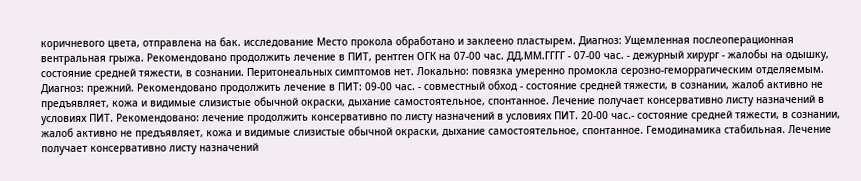коричневого цвета, отправлена на бак. исследование Место прокола обработано и заклеено пластырем. Диагноз: Ущемленная послеоперационная вентральная грыжа. Рекомендовано продолжить лечение в ПИТ, рентген ОГК на 07-00 час. ДД.ММ.ГГГГ - 07-00 час. - дежурный хирург - жалобы на одышку, состояние средней тяжести, в сознании. Перитонеальных симптомов нет. Локально: повязка умеренно промокла серозно-геморрагическим отделяемым. Диагноз: прежний. Рекомендовано продолжить лечение в ПИТ: 09-00 час. - совместный обход - состояние средней тяжести, в сознании, жалоб активно не предъявляет, кожа и видимые слизистые обычной окраски, дыхание самостоятельное, спонтанное. Лечение получает консервативно листу назначений в условиях ПИТ. Рекомендовано: лечение продолжить консервативно по листу назначений в условиях ПИТ. 20-00 час.- состояние средней тяжести, в сознании, жалоб активно не предъявляет, кожа и видимые слизистые обычной окраски, дыхание самостоятельное, спонтанное. Гемодинамика стабильная. Лечение получает консервативно листу назначений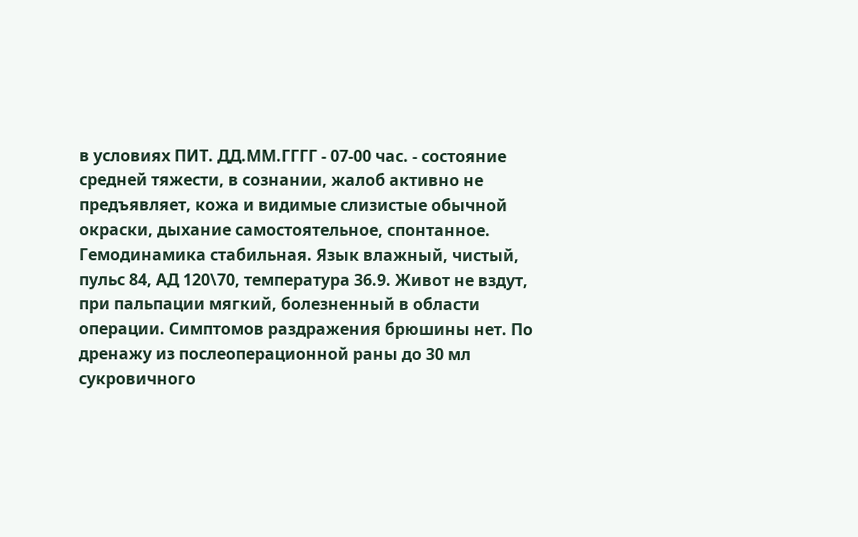в условиях ПИТ. ДД.ММ.ГГГГ - 07-00 час. - состояние средней тяжести, в сознании, жалоб активно не предъявляет, кожа и видимые слизистые обычной окраски, дыхание самостоятельное, спонтанное. Гемодинамика стабильная. Язык влажный, чистый, пульс 84, АД 120\70, температура 36.9. Живот не вздут, при пальпации мягкий, болезненный в области операции. Симптомов раздражения брюшины нет. По дренажу из послеоперационной раны до 30 мл сукровичного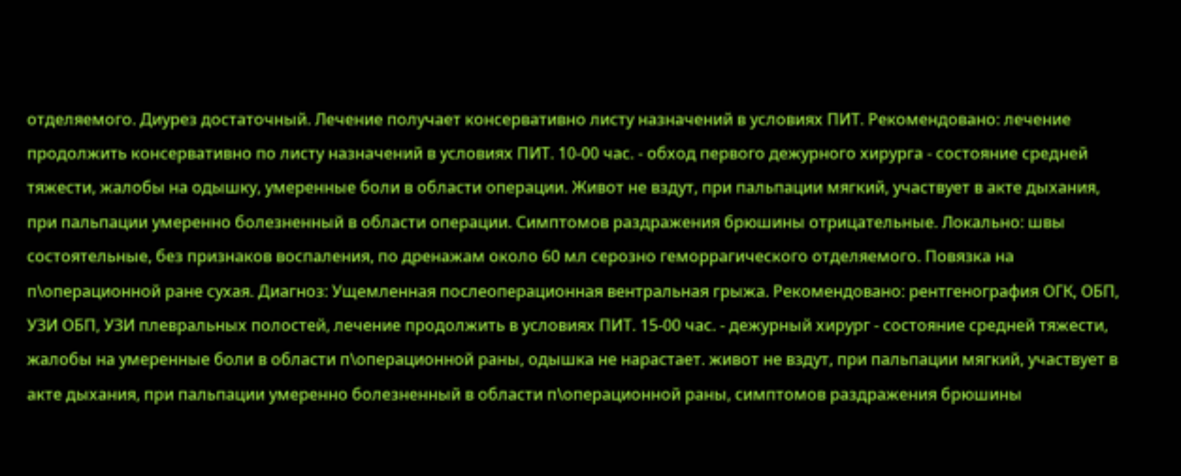отделяемого. Диурез достаточный. Лечение получает консервативно листу назначений в условиях ПИТ. Рекомендовано: лечение продолжить консервативно по листу назначений в условиях ПИТ. 10-00 час. - обход первого дежурного хирурга - состояние средней тяжести, жалобы на одышку, умеренные боли в области операции. Живот не вздут, при пальпации мягкий, участвует в акте дыхания, при пальпации умеренно болезненный в области операции. Симптомов раздражения брюшины отрицательные. Локально: швы состоятельные, без признаков воспаления, по дренажам около 60 мл серозно геморрагического отделяемого. Повязка на п\операционной ране сухая. Диагноз: Ущемленная послеоперационная вентральная грыжа. Рекомендовано: рентгенография ОГК, ОБП, УЗИ ОБП, УЗИ плевральных полостей, лечение продолжить в условиях ПИТ. 15-00 час. - дежурный хирург - состояние средней тяжести, жалобы на умеренные боли в области п\операционной раны, одышка не нарастает. живот не вздут, при пальпации мягкий, участвует в акте дыхания, при пальпации умеренно болезненный в области п\операционной раны, симптомов раздражения брюшины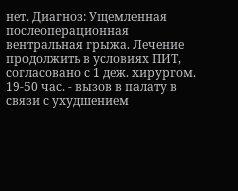нет. Диагноз: Ущемленная послеоперационная вентральная грыжа. Лечение продолжить в условиях ПИТ, согласовано с 1 деж. хирургом. 19-50 час. - вызов в палату в связи с ухудшением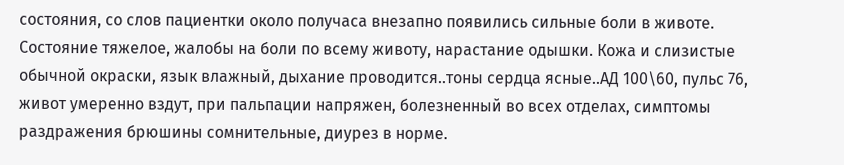состояния, со слов пациентки около получаса внезапно появились сильные боли в животе. Состояние тяжелое, жалобы на боли по всему животу, нарастание одышки. Кожа и слизистые обычной окраски, язык влажный, дыхание проводится..тоны сердца ясные..АД 100\60, пульс 76, живот умеренно вздут, при пальпации напряжен, болезненный во всех отделах, симптомы раздражения брюшины сомнительные, диурез в норме.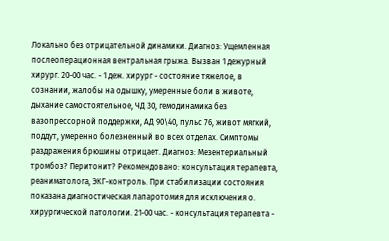Локально без отрицательной динамики. Диагноз: Ущемленная послеоперационная вентральная грыжа. Вызван 1 дежурный хирург. 20-00 час. - 1 деж. хирург - состояние тяжелое, в сознании, жалобы на одышку, умеренные боли в животе, дыхание самостоятельное, ЧД 30, гемодинамика без вазопрессорной поддержки, АД 90\40, пульс 76, живот мягкий, поддут, умеренно болезненный во всех отделах. Симптомы раздражения брюшины отрицает. Диагноз: Мезентериaльный тромбоз? Перитонит? Рекомендовано: консультация терапевта, реаниматолога, ЭКГ-контроль. При стабилизации состояния показана диагностическая лапаротомия для исключения о. хирургической патологии. 21-00 час. - консультация терапевта -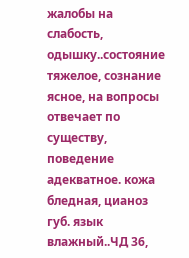жалобы на слабость, одышку..состояние тяжелое, сознание ясное, на вопросы отвечает по существу, поведение адекватное. кожа бледная, цианоз губ. язык влажный..ЧД 36,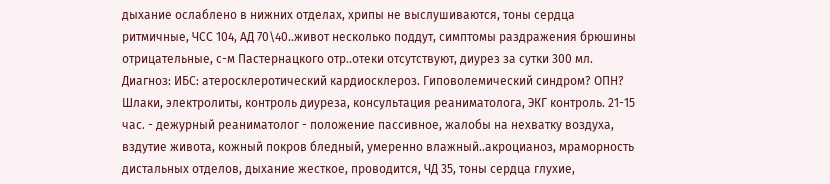дыхание ослаблено в нижних отделах, хрипы не выслушиваются, тоны сердца ритмичные, ЧСС 104, АД 70\40..живот несколько поддут, симптомы раздражения брюшины отрицательные, с-м Пастернацкого отр..отеки отсутствуют, диурез за сутки 300 мл. Диагноз: ИБС: атеросклеротический кардиосклероз. Гиповолемический синдром? ОПН? Шлаки, электролиты, контроль диуреза, консультация реаниматолога, ЭКГ контроль. 21-15 час. - дежурный реаниматолог - положение пассивное, жалобы на нехватку воздуха, вздутие живота, кожный покров бледный, умеренно влажный..акроцианоз, мраморность дистaльных отделов, дыхание жесткое, проводится, ЧД 35, тоны сердца глухие,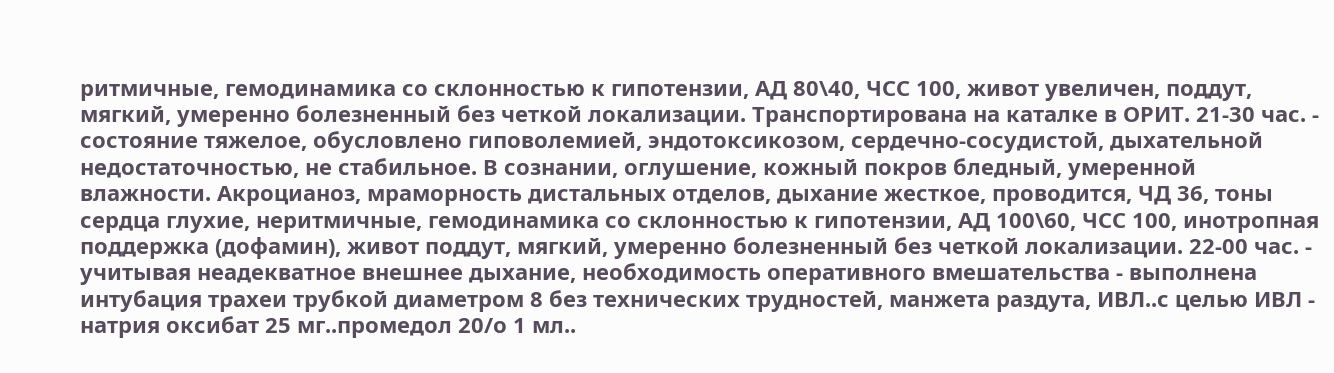ритмичные, гемодинамика со склонностью к гипотензии, АД 80\40, ЧСС 100, живот увеличен, поддут, мягкий, умеренно болезненный без четкой локализации. Транспортирована на каталке в ОРИТ. 21-30 час. - состояние тяжелое, обусловлено гиповолемией, эндотоксикозом, сердечно-сосудистой, дыхательной недостаточностью, не стабильное. В сознании, оглушение, кожный покров бледный, умеренной влажности. Акроцианоз, мраморность дистальных отделов, дыхание жесткое, проводится, ЧД 36, тоны сердца глухие, неритмичные, гемодинамика со склонностью к гипотензии, АД 100\60, ЧСС 100, инотропная поддержка (дофамин), живот поддут, мягкий, умеренно болезненный без четкой локализации. 22-00 час. - учитывая неадекватное внешнее дыхание, необходимость оперативного вмешательства - выполнена интубация трахеи трубкой диаметром 8 без технических трудностей, манжета раздута, ИВЛ..с целью ИВЛ - натрия оксибат 25 мг..промедол 20/о 1 мл..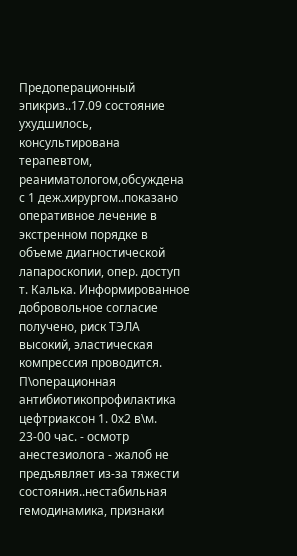Предоперационный эпикриз..17.09 состояние ухудшилось, консультирована терапевтом, реаниматологом,обсуждена с 1 деж.хирургом..показано оперативное лечение в экстренном порядке в объеме диагностической лапароскопии, опер. доступ т. Калька. Информированное добровольное согласие получено, риск ТЭЛА высокий, эластическая компрессия проводится. П\операционная антибиотикопрофилактика цефтриаксон 1. 0х2 в\м. 23-00 час. - осмотр анестезиолога - жалоб не предъявляет из-за тяжести состояния..нестабильная гемодинамика, признаки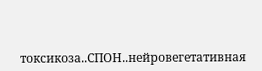токсикоза..СПОН..нейровегетативная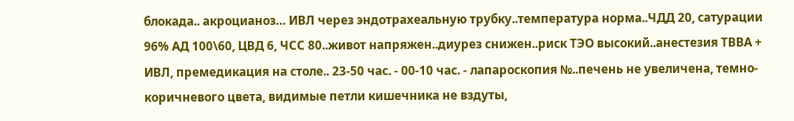блокада.. акроцианоз… ИВЛ через эндотрахеальную трубку..температура норма..ЧДД 20, сатурации 96% АД 100\60, ЦВД 6, ЧСС 80..живот напряжен..диурез снижен..риск ТЭО высокий..анестезия ТВВА + ИВЛ, премедикация на столе.. 23-50 час. - 00-10 час. - лапароскопия №..печень не увеличена, темно-коричневого цвета, видимые петли кишечника не вздуты,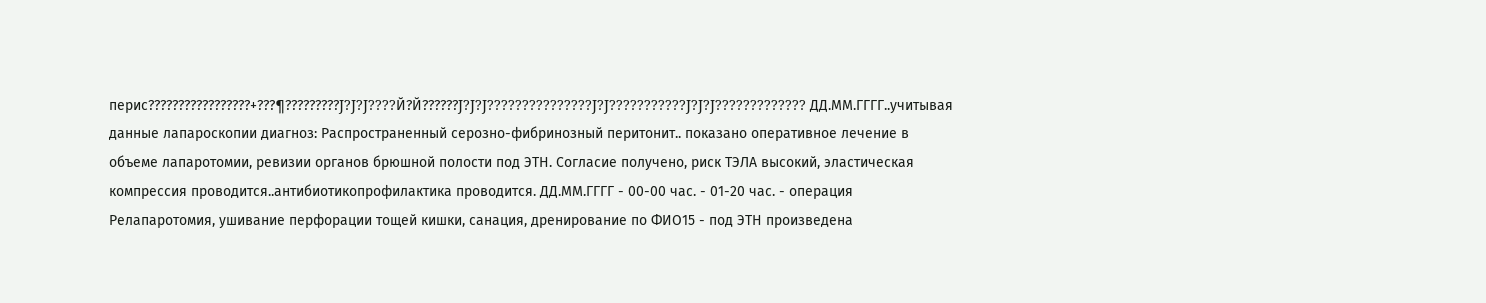перис?????????????????+???¶?????????J?J?J????Й?Й??????J?J?J???????????????J?J???????????J?J?J????????????? ДД.ММ.ГГГГ..учитывая данные лапароскопии диагноз: Распространенный серозно-фибринозный перитонит.. показано оперативное лечение в объеме лапаротомии, ревизии органов брюшной полости под ЭТН. Согласие получено, риск ТЭЛА высокий, эластическая компрессия проводится..антибиотикопрофилактика проводится. ДД.ММ.ГГГГ - 00-00 час. - 01-20 час. - операция Релапаротомия, ушивание перфорации тощей кишки, санация, дренирование по ФИО15 - под ЭТН произведена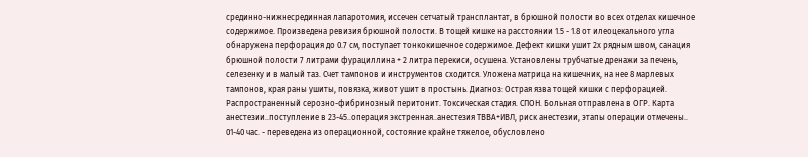срединно-нижнесрединная лапаротомия, иссечен сетчатый трансплантат, в брюшной полости во всех отделах кишечное содержимое. Произведена ревизия брюшной полости. В тощей кишке на расстоянии 1.5 - 1.8 от илеоцекального угла обнаружена перфорация до 0.7 см, поступает тонкокишечное содержимое. Дефект кишки ушит 2х рядным швом, санация брюшной полости 7 литрами фурациллина + 2 литра перекиси, осушена. Установлены трубчатые дренажи за печень, селезенку и в малый таз. Счет тампонов и инструментов сходится. Уложена матрица на кишечник, на нее 8 марлевых тампонов, края раны ушиты, повязка, живот ушит в простынь. Диагноз: Острая язва тощей кишки с перфорацией. Распространенный серозно-фибринозный перитонит. Токсическая стадия. СПОН. Больная отправлена в ОГР. Карта анестезии..поступление в 23-45..операция экстренная..анестезия ТВВА+ИВЛ, риск анестезии, этапы операции отмечены.. 01-40 час. - переведена из операционной, состояние крайне тяжелое, обусловлено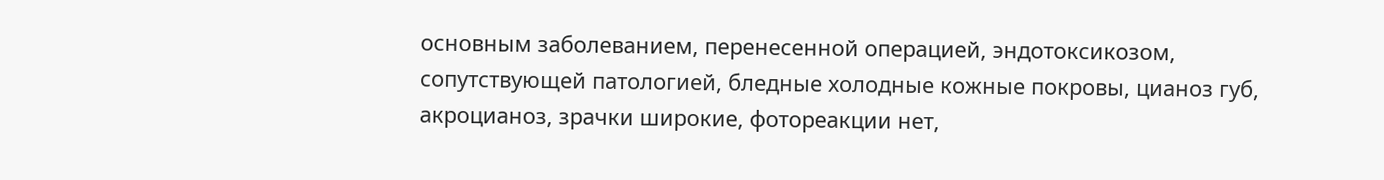основным заболеванием, перенесенной операцией, эндотоксикозом, сопутствующей патологией, бледные холодные кожные покровы, цианоз губ, акроцианоз, зрачки широкие, фотореакции нет,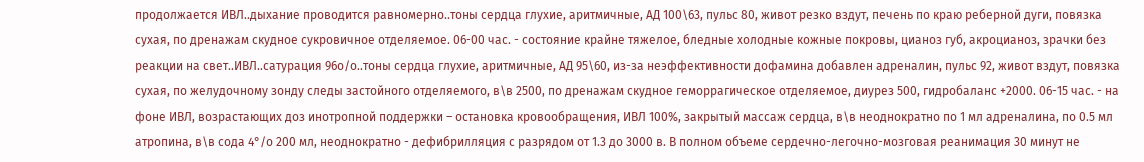продолжается ИВЛ..дыхание проводится равномерно..тоны сердца глухие, аритмичные, АД 100\63, пульс 80, живот резко вздут, печень по краю реберной дуги, повязка сухая, по дренажам скудное сукровичное отделяемое. 06-00 час. - состояние крайне тяжелое, бледные холодные кожные покровы, цианоз губ, акроцианоз, зрачки без реакции на свет..ИВЛ..сатурация 96о/о..тоны сердца глухие, аритмичные, АД 95\60, из-за неэффективности дофамина добавлен адреналин, пульс 92, живот вздут, повязка сухая, по желудочному зонду следы застойного отделяемого, в\в 2500, по дренажам скудное геморрагическое отделяемое, диурез 500, гидробаланс +2000. 06-15 час. - на фоне ИВЛ, возрастающих доз инотропной поддержки – остановка кровообращения, ИВЛ 100%, закрытый массаж сердца, в\в неоднократно по 1 мл адреналина, по 0.5 мл атропина, в\в сода 4°/о 200 мл, неоднократно - дефибрилляция с разрядом от 1.3 до 3000 в. В полном объеме сердечно-легочно-мозговая реанимация 30 минут не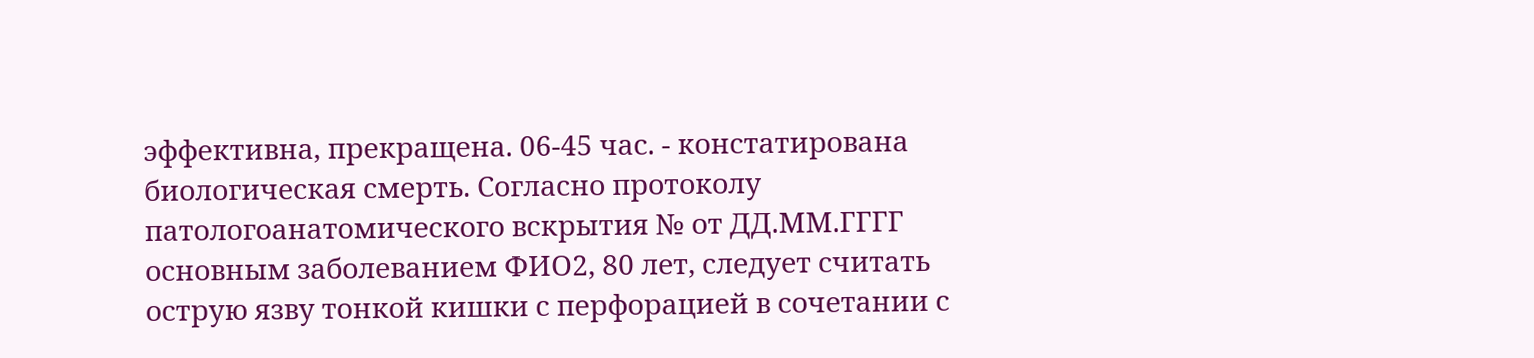эффективна, прекращена. 06-45 час. - констатирована биологическая смерть. Согласно протоколу патологоанатомического вскрытия № от ДД.ММ.ГГГГ основным заболеванием ФИО2, 80 лет, следует считать острую язву тонкой кишки с перфорацией в сочетании с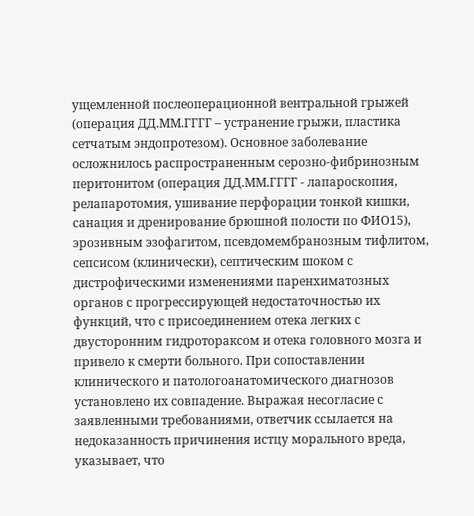ущемленной послеоперационной вентральной грыжей (операция ДД.ММ.ГГГГ – устранение грыжи, пластика сетчатым эндопротезом). Основное заболевание осложнилось распространенным серозно-фибринозным перитонитом (операция ДД.ММ.ГГГГ - лапароскопия, релапаротомия, ушивание перфорации тонкой кишки, санация и дренирование брюшной полости по ФИО15), эрозивным эзофагитом, псевдомембранозным тифлитом, сепсисом (клинически), септическим шоком с дистрофическими изменениями паренхиматозных органов с прогрессирующей недостаточностью их функций, что с присоединением отека легких с двусторонним гидротораксом и отека головного мозга и привело к смерти больного. При сопоставлении клинического и патологоанатомического диагнозов установлено их совпадение. Выражая несогласие с заявленными требованиями, ответчик ссылается на недоказанность причинения истцу морального вреда, указывает, что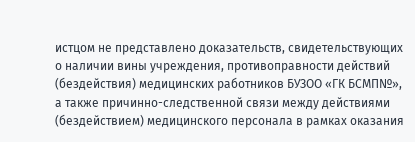истцом не представлено доказательств, свидетельствующих о наличии вины учреждения, противоправности действий (бездействия) медицинских работников БУЗОО «ГК БСМП№», а также причинно-следственной связи между действиями (бездействием) медицинского персонала в рамках оказания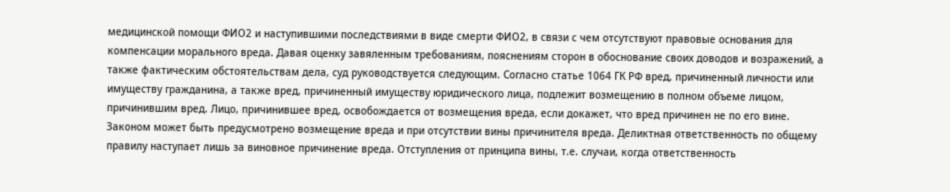медицинской помощи ФИО2 и наступившими последствиями в виде смерти ФИО2, в связи с чем отсутствуют правовые основания для компенсации морального вреда. Давая оценку завяленным требованиям, пояснениям сторон в обоснование своих доводов и возражений, а также фактическим обстоятельствам дела, суд руководствуется следующим. Согласно статье 1064 ГК РФ вред, причиненный личности или имуществу гражданина, а также вред, причиненный имуществу юридического лица, подлежит возмещению в полном объеме лицом, причинившим вред. Лицо, причинившее вред, освобождается от возмещения вреда, если докажет, что вред причинен не по его вине. Законом может быть предусмотрено возмещение вреда и при отсутствии вины причинителя вреда. Деликтная ответственность по общему правилу наступает лишь за виновное причинение вреда. Отступления от принципа вины, т.е. случаи, когда ответственность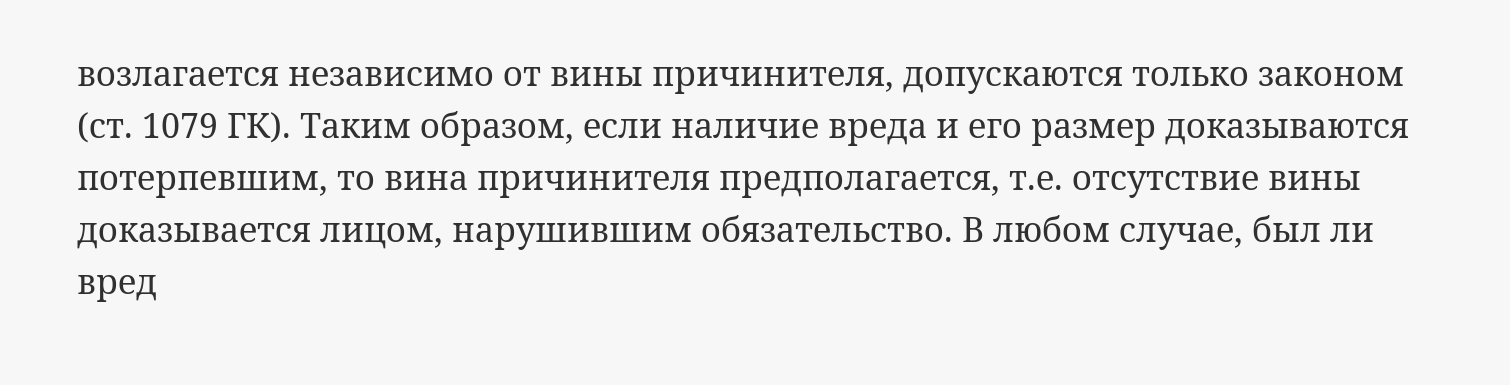возлагается независимо от вины причинителя, допускаются только законом (ст. 1079 ГК). Таким образом, если наличие вреда и его размер доказываются потерпевшим, то вина причинителя предполагается, т.е. отсутствие вины доказывается лицом, нарушившим обязательство. В любом случае, был ли вред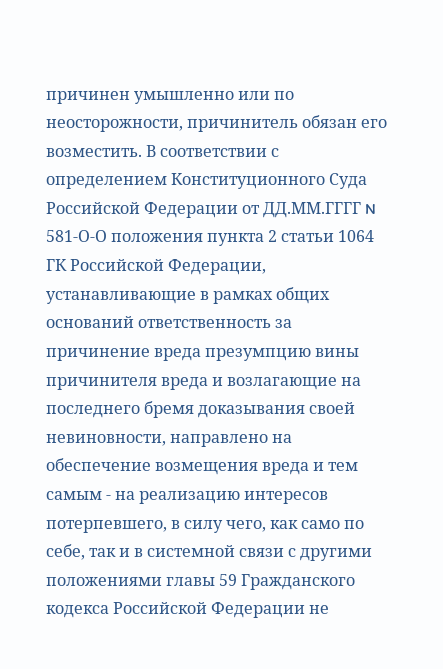причинен умышленно или по неосторожности, причинитель обязан его возместить. В соответствии с определением Конституционного Суда Российской Федерации от ДД.ММ.ГГГГ N 581-О-О положения пункта 2 статьи 1064 ГК Российской Федерации, устанавливающие в рамках общих оснований ответственность за причинение вреда презумпцию вины причинителя вреда и возлагающие на последнего бремя доказывания своей невиновности, направлено на обеспечение возмещения вреда и тем самым - на реализацию интересов потерпевшего, в силу чего, как само по себе, так и в системной связи с другими положениями главы 59 Гражданского кодекса Российской Федерации не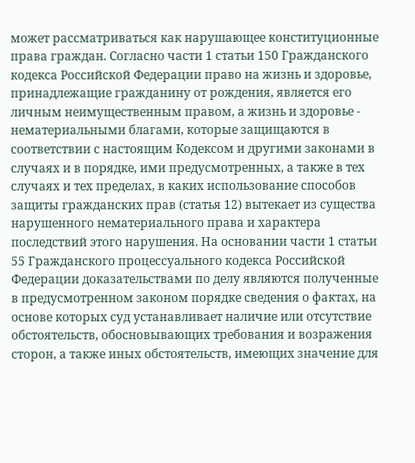может рассматриваться как нарушающее конституционные права граждан. Согласно части 1 статьи 150 Гражданского кодекса Российской Федерации право на жизнь и здоровье, принадлежащие гражданину от рождения, является его личным неимущественным правом, а жизнь и здоровье - нематериальными благами, которые защищаются в соответствии с настоящим Кодексом и другими законами в случаях и в порядке, ими предусмотренных, а также в тех случаях и тех пределах, в каких использование способов защиты гражданских прав (статья 12) вытекает из существа нарушенного нематериального права и характера последствий этого нарушения. На основании части 1 статьи 55 Гражданского процессуального кодекса Российской Федерации доказательствами по делу являются полученные в предусмотренном законом порядке сведения о фактах, на основе которых суд устанавливает наличие или отсутствие обстоятельств, обосновывающих требования и возражения сторон, а также иных обстоятельств, имеющих значение для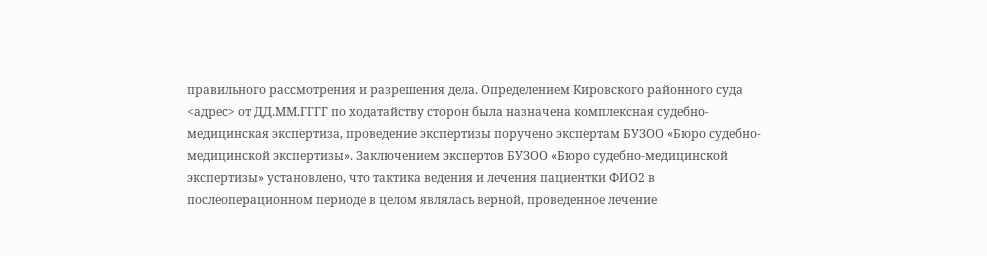правильного рассмотрения и разрешения дела. Определением Кировского районного суда <адрес> от ДД.ММ.ГГГГ по ходатайству сторон была назначена комплексная судебно-медицинская экспертиза, проведение экспертизы поручено экспертам БУЗОО «Бюро судебно-медицинской экспертизы». Заключением экспертов БУЗОО «Бюро судебно-медицинской экспертизы» установлено, что тактика ведения и лечения пациентки ФИО2 в послеоперационном периоде в целом являлась верной, проведенное лечение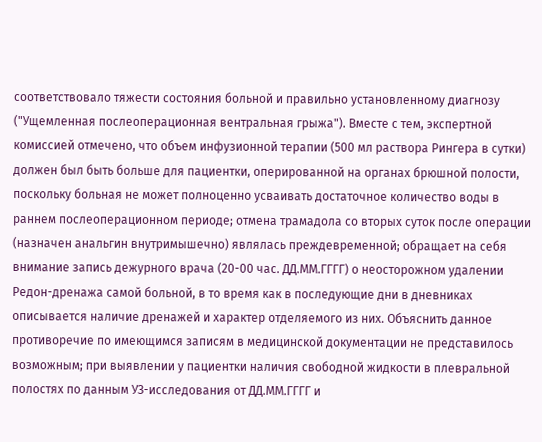соответствовало тяжести состояния больной и правильно установленному диагнозу ("Ущемленная послеоперационная вентральная грыжа"). Вместе с тем, экспертной комиссией отмечено, что объем инфузионной терапии (500 мл раствора Рингера в сутки) должен был быть больше для пациентки, оперированной на органах брюшной полости, поскольку больная не может полноценно усваивать достаточное количество воды в раннем послеоперационном периоде; отмена трамадола со вторых суток после операции (назначен анальгин внутримышечно) являлась преждевременной; обращает на себя внимание запись дежурного врача (20-00 час. ДД.ММ.ГГГГ) о неосторожном удалении Редон-дренажа самой больной, в то время как в последующие дни в дневниках описывается наличие дренажей и характер отделяемого из них. Объяснить данное противоречие по имеющимся записям в медицинской документации не представилось возможным; при выявлении у пациентки наличия свободной жидкости в плевральной полостях по данным УЗ-исследования от ДД.ММ.ГГГГ и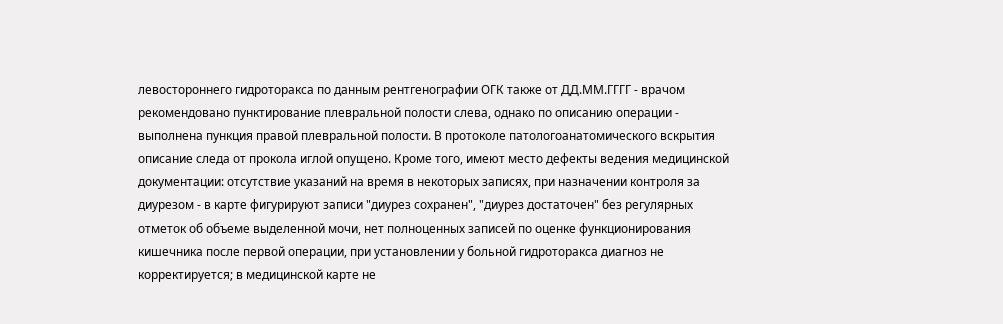левостороннего гидроторакса по данным рентгенографии ОГК также от ДД.ММ.ГГГГ - врачом рекомендовано пунктирование плевральной полости слева, однако по описанию операции - выполнена пункция правой плевральной полости. В протоколе патологоанатомического вскрытия описание следа от прокола иглой опущено. Кроме того, имеют место дефекты ведения медицинской документации: отсутствие указаний на время в некоторых записях, при назначении контроля за диурезом - в карте фигурируют записи "диурез сохранен", "диурез достаточен" без регулярных отметок об объеме выделенной мочи, нет полноценных записей по оценке функционирования кишечника после первой операции, при установлении у больной гидроторакса диагноз не корректируется; в медицинской карте не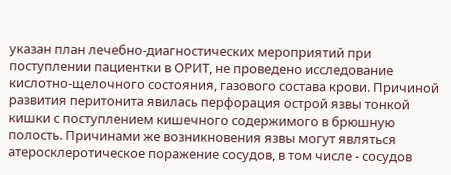указан план лечебно-диагностических мероприятий при поступлении пациентки в ОРИТ, не проведено исследование кислотно-щелочного состояния, газового состава крови. Причиной развития перитонита явилась перфорация острой язвы тонкой кишки с поступлением кишечного содержимого в брюшную полость. Причинами же возникновения язвы могут являться атеросклеротическое поражение сосудов, в том числе - сосудов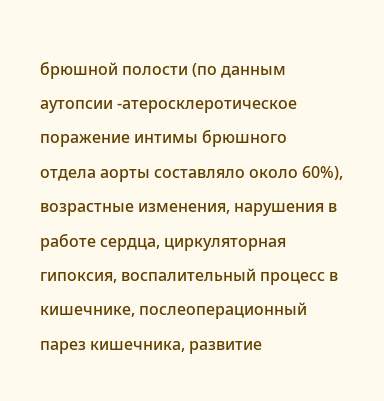брюшной полости (по данным аутопсии -атеросклеротическое поражение интимы брюшного отдела аорты составляло около 60%), возрастные изменения, нарушения в работе сердца, циркуляторная гипоксия, воспалительный процесс в кишечнике, послеоперационный парез кишечника, развитие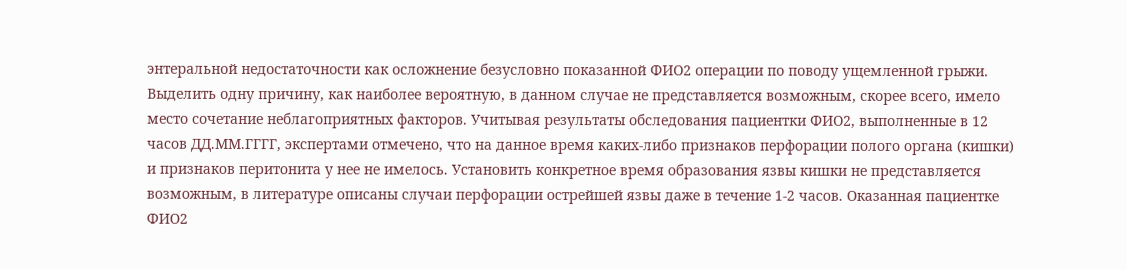энтеральной недостаточности как осложнение безусловно показанной ФИО2 операции по поводу ущемленной грыжи. Выделить одну причину, как наиболее вероятную, в данном случае не представляется возможным, скорее всего, имело место сочетание неблагоприятных факторов. Учитывая результаты обследования пациентки ФИО2, выполненные в 12 часов ДД.ММ.ГГГГ, экспертами отмечено, что на данное время каких-либо признаков перфорации полого органа (кишки) и признаков перитонита у нее не имелось. Установить конкретное время образования язвы кишки не представляется возможным, в литературе описаны случаи перфорации острейшей язвы даже в течение 1-2 часов. Оказанная пациентке ФИО2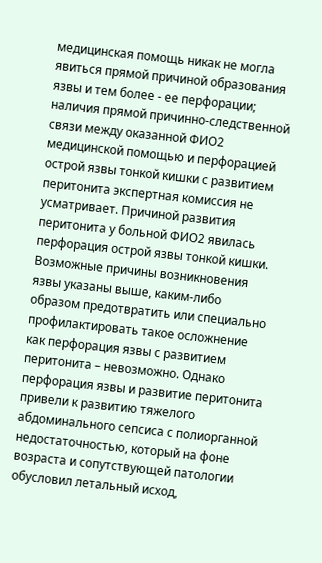медицинская помощь никак не могла явиться прямой причиной образования язвы и тем более - ее перфорации; наличия прямой причинно-следственной связи между оказанной ФИО2 медицинской помощью и перфорацией острой язвы тонкой кишки с развитием перитонита экспертная комиссия не усматривает. Причиной развития перитонита у больной ФИО2 явилась перфорация острой язвы тонкой кишки. Возможные причины возникновения язвы указаны выше, каким-либо образом предотвратить или специально профилактировать такое осложнение как перфорация язвы с развитием перитонита – невозможно. Однако перфорация язвы и развитие перитонита привели к развитию тяжелого абдоминального сепсиса с полиорганной недостаточностью, который на фоне возраста и сопутствующей патологии обусловил летальный исход,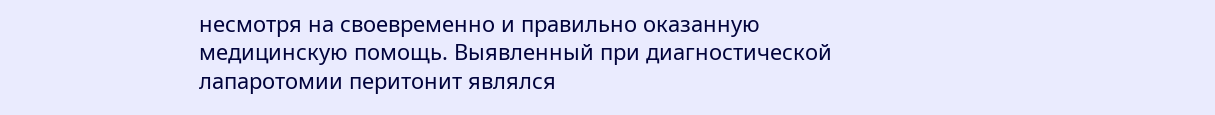несмотря на своевременно и правильно оказанную медицинскую помощь. Выявленный при диагностической лапаротомии перитонит являлся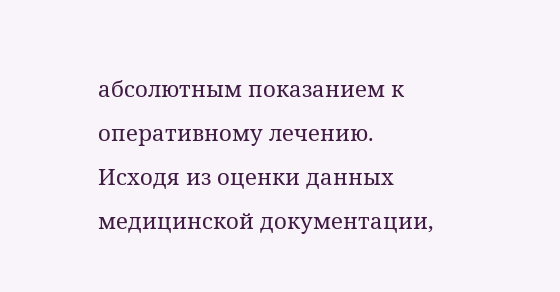абсолютным показанием к оперативному лечению. Исходя из оценки данных медицинской документации,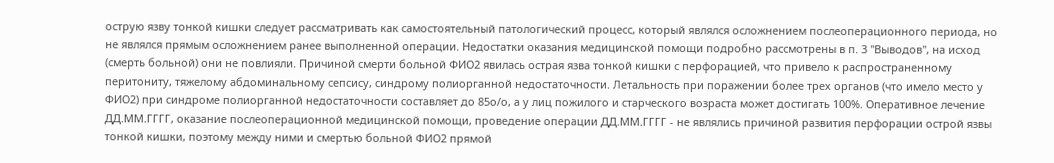острую язву тонкой кишки следует рассматривать как самостоятельный патологический процесс, который являлся осложнением послеоперационного периода, но не являлся прямым осложнением ранее выполненной операции. Недостатки оказания медицинской помощи подробно рассмотрены в п. 3 "Выводов", на исход (смерть больной) они не повлияли. Причиной смерти больной ФИО2 явилась острая язва тонкой кишки с перфорацией, что привело к распространенному перитониту, тяжелому абдоминальному сепсису, синдрому полиорганной недостаточности. Летальность при поражении более трех органов (что имело место у ФИО2) при синдроме полиорганной недостаточности составляет до 85о/о, а у лиц пожилого и старческого возраста может достигать 100%. Оперативное лечение ДД.ММ.ГГГГ, оказание послеоперационной медицинской помощи, проведение операции ДД.ММ.ГГГГ - не являлись причиной развития перфорации острой язвы тонкой кишки, поэтому между ними и смертью больной ФИО2 прямой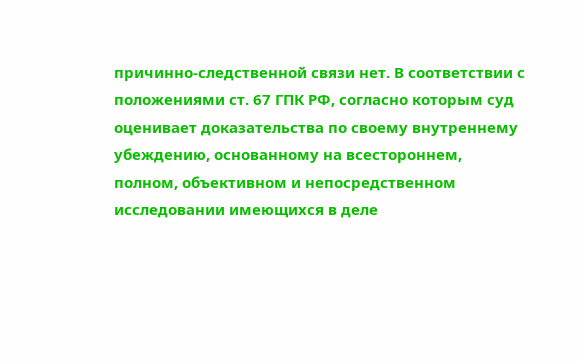причинно-следственной связи нет. В соответствии с положениями ст. 67 ГПК РФ, согласно которым суд оценивает доказательства по своему внутреннему убеждению, основанному на всестороннем, полном, объективном и непосредственном исследовании имеющихся в деле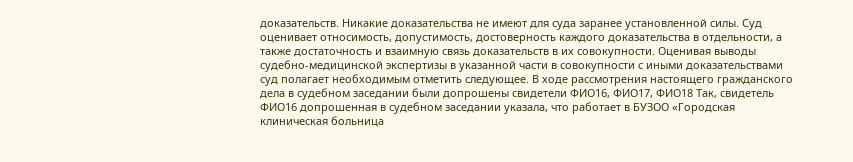доказательств. Никакие доказательства не имеют для суда заранее установленной силы. Суд оценивает относимость, допустимость, достоверность каждого доказательства в отдельности, а также достаточность и взаимную связь доказательств в их совокупности. Оценивая выводы судебно-медицинской экспертизы в указанной части в совокупности с иными доказательствами суд полагает необходимым отметить следующее. В ходе рассмотрения настоящего гражданского дела в судебном заседании были допрошены свидетели ФИО16, ФИО17, ФИО18 Так, свидетель ФИО16 допрошенная в судебном заседании указала, что работает в БУЗОО «Городская клиническая больница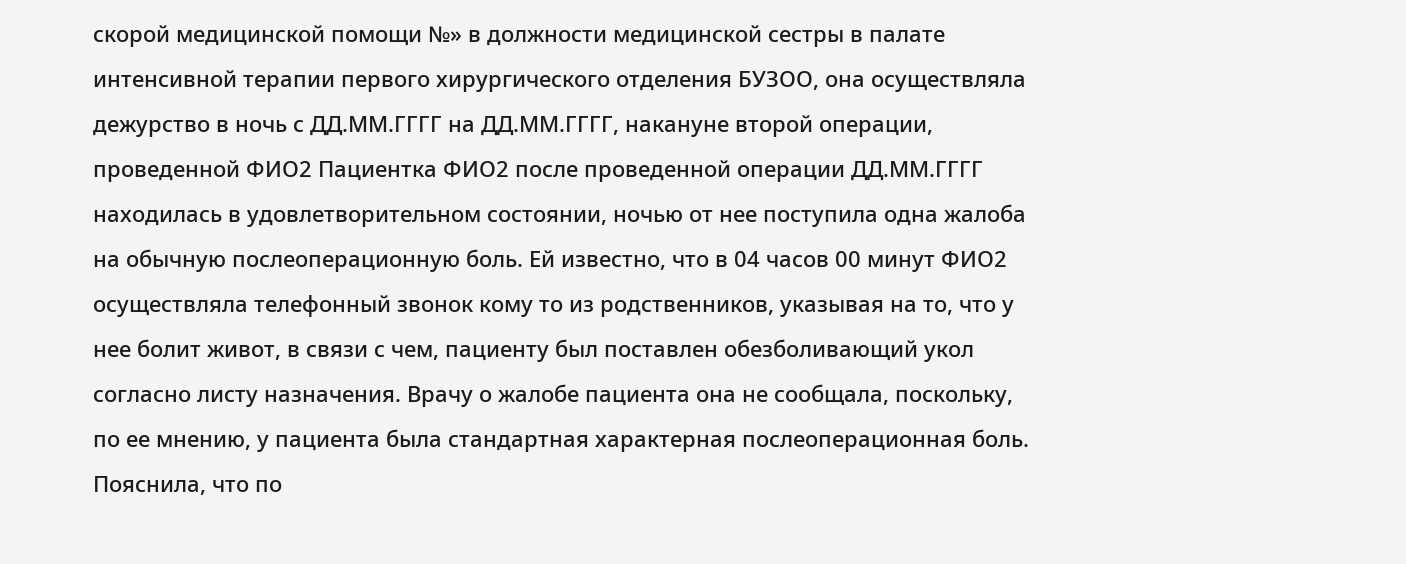скорой медицинской помощи №» в должности медицинской сестры в палате интенсивной терапии первого хирургического отделения БУЗОО, она осуществляла дежурство в ночь с ДД.ММ.ГГГГ на ДД.ММ.ГГГГ, накануне второй операции, проведенной ФИО2 Пациентка ФИО2 после проведенной операции ДД.ММ.ГГГГ находилась в удовлетворительном состоянии, ночью от нее поступила одна жалоба на обычную послеоперационную боль. Ей известно, что в 04 часов 00 минут ФИО2 осуществляла телефонный звонок кому то из родственников, указывая на то, что у нее болит живот, в связи с чем, пациенту был поставлен обезболивающий укол согласно листу назначения. Врачу о жалобе пациента она не сообщала, поскольку, по ее мнению, у пациента была стандартная характерная послеоперационная боль. Пояснила, что по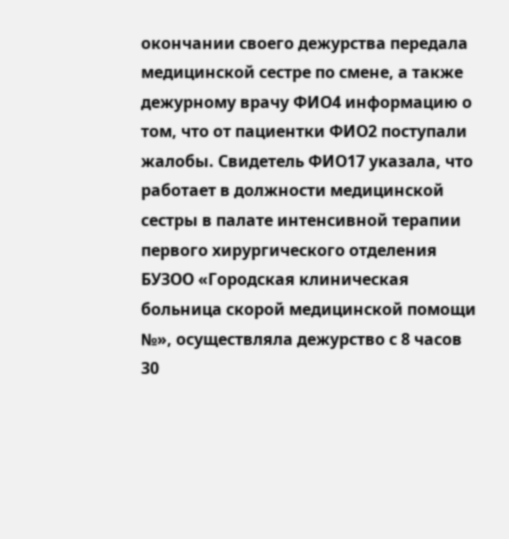окончании своего дежурства передала медицинской сестре по смене, а также дежурному врачу ФИО4 информацию о том, что от пациентки ФИО2 поступали жалобы. Свидетель ФИО17 указала, что работает в должности медицинской сестры в палате интенсивной терапии первого хирургического отделения БУЗОО «Городская клиническая больница скорой медицинской помощи №», осуществляла дежурство с 8 часов 30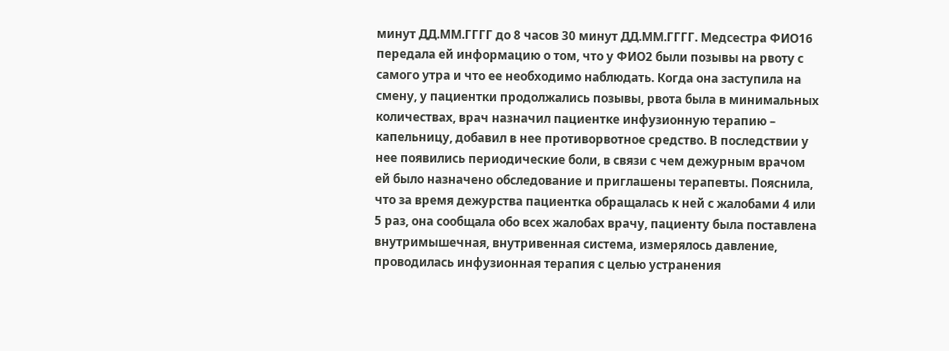минут ДД.ММ.ГГГГ до 8 часов 30 минут ДД.ММ.ГГГГ. Медсестра ФИО16 передала ей информацию о том, что у ФИО2 были позывы на рвоту с самого утра и что ее необходимо наблюдать. Когда она заступила на смену, у пациентки продолжались позывы, рвота была в минимальных количествах, врач назначил пациентке инфузионную терапию – капельницу, добавил в нее противорвотное средство. В последствии у нее появились периодические боли, в связи с чем дежурным врачом ей было назначено обследование и приглашены терапевты. Пояснила, что за время дежурства пациентка обращалась к ней с жалобами 4 или 5 раз, она сообщала обо всех жалобах врачу, пациенту была поставлена внутримышечная, внутривенная система, измерялось давление, проводилась инфузионная терапия с целью устранения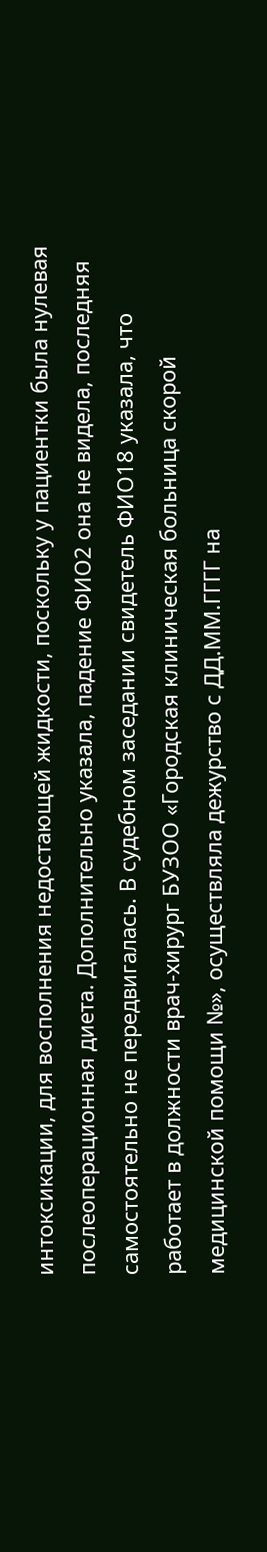интоксикации, для восполнения недостающей жидкости, поскольку у пациентки была нулевая послеоперационная диета. Дополнительно указала, падение ФИО2 она не видела, последняя самостоятельно не передвигалась. В судебном заседании свидетель ФИО18 указала, что работает в должности врач-хирург БУЗОО «Городская клиническая больница скорой медицинской помощи №», осуществляла дежурство с ДД.ММ.ГГГГ на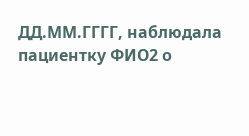ДД.ММ.ГГГГ, наблюдала пациентку ФИО2 о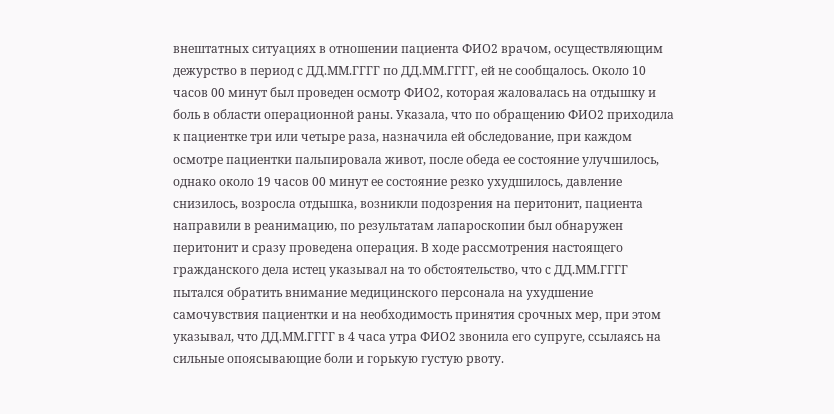внештатных ситуациях в отношении пациента ФИО2 врачом, осуществляющим дежурство в период с ДД.ММ.ГГГГ по ДД.ММ.ГГГГ, ей не сообщалось. Около 10 часов 00 минут был проведен осмотр ФИО2, которая жаловалась на отдышку и боль в области операционной раны. Указала, что по обращению ФИО2 приходила к пациентке три или четыре раза, назначила ей обследование, при каждом осмотре пациентки пальпировала живот, после обеда ее состояние улучшилось, однако около 19 часов 00 минут ее состояние резко ухудшилось, давление снизилось, возросла отдышка, возникли подозрения на перитонит, пациента направили в реанимацию, по результатам лапароскопии был обнаружен перитонит и сразу проведена операция. В ходе рассмотрения настоящего гражданского дела истец указывал на то обстоятельство, что с ДД.ММ.ГГГГ пытался обратить внимание медицинского персонала на ухудшение самочувствия пациентки и на необходимость принятия срочных мер, при этом указывал, что ДД.ММ.ГГГГ в 4 часа утра ФИО2 звонила его супруге, ссылаясь на сильные опоясывающие боли и горькую густую рвоту.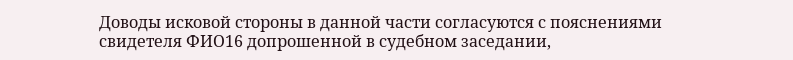Доводы исковой стороны в данной части согласуются с пояснениями свидетеля ФИО16 допрошенной в судебном заседании,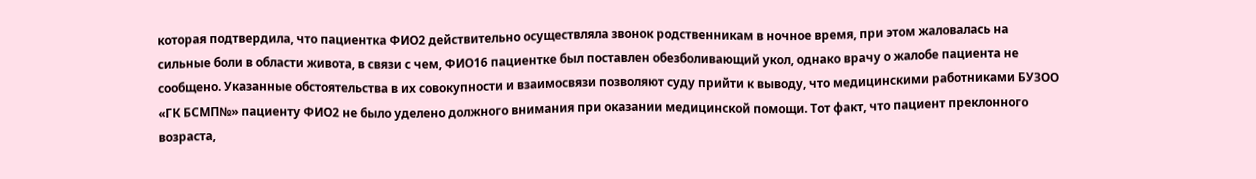которая подтвердила, что пациентка ФИО2 действительно осуществляла звонок родственникам в ночное время, при этом жаловалась на сильные боли в области живота, в связи с чем, ФИО16 пациентке был поставлен обезболивающий укол, однако врачу о жалобе пациента не сообщено. Указанные обстоятельства в их совокупности и взаимосвязи позволяют суду прийти к выводу, что медицинскими работниками БУЗОО «ГК БСМП№» пациенту ФИО2 не было уделено должного внимания при оказании медицинской помощи. Тот факт, что пациент преклонного возраста,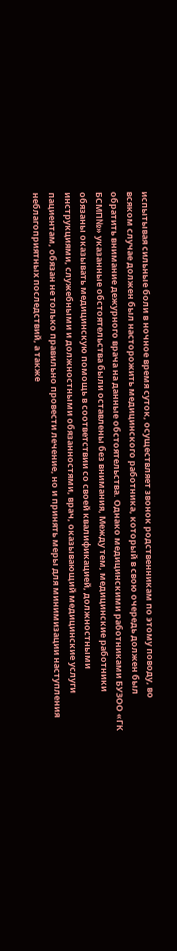испытывая сильные боли в ночное время суток, осуществляет звонок родственникам по этому поводу, во всяком случае должен был насторожить медицинского работника, который в свою очередь должен был обратить внимание дежурного врача на данные обстоятельства. Однако медицинскими работниками БУЗОО «ГК БСМП№» указанные обстоятельства были оставлены без внимания, Между тем, медицинские работники обязаны оказывать медицинскую помощь в соответствии со своей квалификацией, должностными инструкциями, служебными и должностными обязанностями, врач, оказывающий медицинские услуги пациентам, обязан не только правильно провести лечение, но и принять меры для минимизации наступления неблагоприятных последствий, а также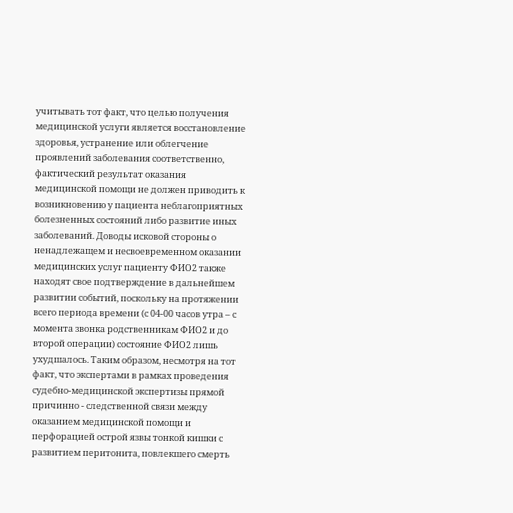учитывать тот факт, что целью получения медицинской услуги является восстановление здоровья, устранение или облегчение проявлений заболевания соответственно, фактический результат оказания медицинской помощи не должен приводить к возникновению у пациента неблагоприятных болезненных состояний либо развитие иных заболеваний. Доводы исковой стороны о ненадлежащем и несвоевременном оказании медицинских услуг пациенту ФИО2 также находят свое подтверждение в дальнейшем развитии событий, поскольку на протяжении всего периода времени (с 04-00 часов утра – с момента звонка родственникам ФИО2 и до второй операции) состояние ФИО2 лишь ухудшалось. Таким образом, несмотря на тот факт, что экспертами в рамках проведения судебно-медицинской экспертизы прямой причинно - следственной связи между оказанием медицинской помощи и перфорацией острой язвы тонкой кишки с развитием перитонита, повлекшего смерть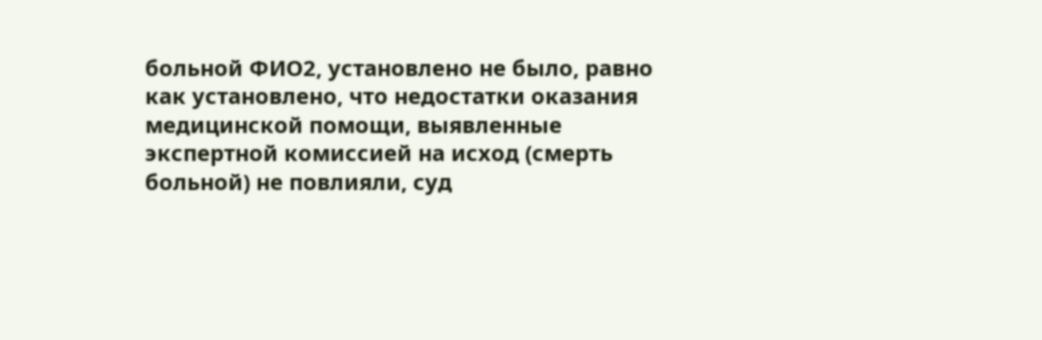больной ФИО2, установлено не было, равно как установлено, что недостатки оказания медицинской помощи, выявленные экспертной комиссией на исход (смерть больной) не повлияли, суд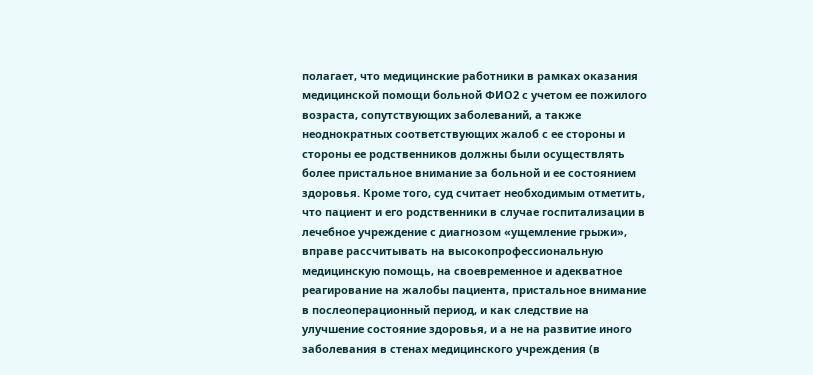полагает, что медицинские работники в рамках оказания медицинской помощи больной ФИО2 с учетом ее пожилого возраста, сопутствующих заболеваний, а также неоднократных соответствующих жалоб с ее стороны и стороны ее родственников должны были осуществлять более пристальное внимание за больной и ее состоянием здоровья. Кроме того, суд считает необходимым отметить, что пациент и его родственники в случае госпитализации в лечебное учреждение с диагнозом «ущемление грыжи», вправе рассчитывать на высокопрофессиональную медицинскую помощь, на своевременное и адекватное реагирование на жалобы пациента, пристальное внимание в послеоперационный период, и как следствие на улучшение состояние здоровья, и а не на развитие иного заболевания в стенах медицинского учреждения (в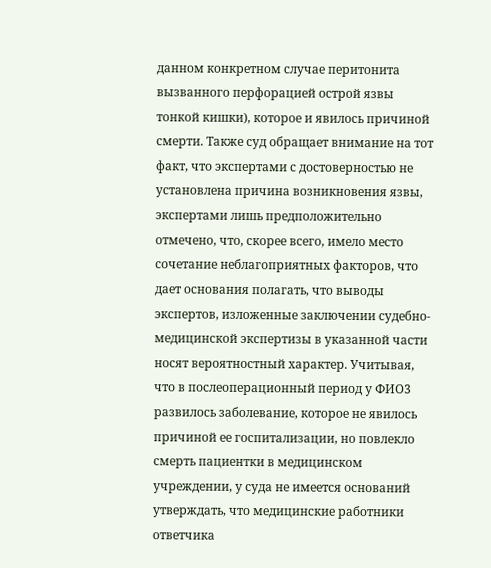данном конкретном случае перитонита вызванного перфорацией острой язвы тонкой кишки), которое и явилось причиной смерти. Также суд обращает внимание на тот факт, что экспертами с достоверностью не установлена причина возникновения язвы, экспертами лишь предположительно отмечено, что, скорее всего, имело место сочетание неблагоприятных факторов, что дает основания полагать, что выводы экспертов, изложенные заключении судебно-медицинской экспертизы в указанной части носят вероятностный характер. Учитывая, что в послеоперационный период у ФИО3 развилось заболевание, которое не явилось причиной ее госпитализации, но повлекло смерть пациентки в медицинском учреждении, у суда не имеется оснований утверждать, что медицинские работники ответчика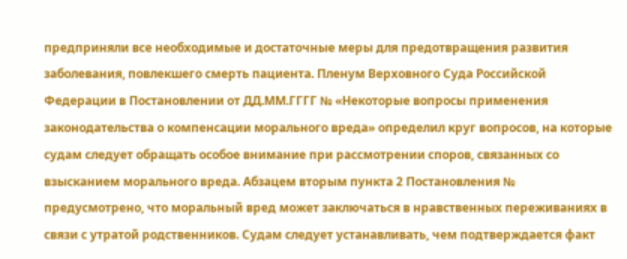предприняли все необходимые и достаточные меры для предотвращения развития заболевания, повлекшего смерть пациента. Пленум Верховного Суда Российской Федерации в Постановлении от ДД.ММ.ГГГГ № «Некоторые вопросы применения законодательства о компенсации морального вреда» определил круг вопросов, на которые судам следует обращать особое внимание при рассмотрении споров, связанных со взысканием морального вреда. Абзацем вторым пункта 2 Постановления № предусмотрено, что моральный вред может заключаться в нравственных переживаниях в связи с утратой родственников. Судам следует устанавливать, чем подтверждается факт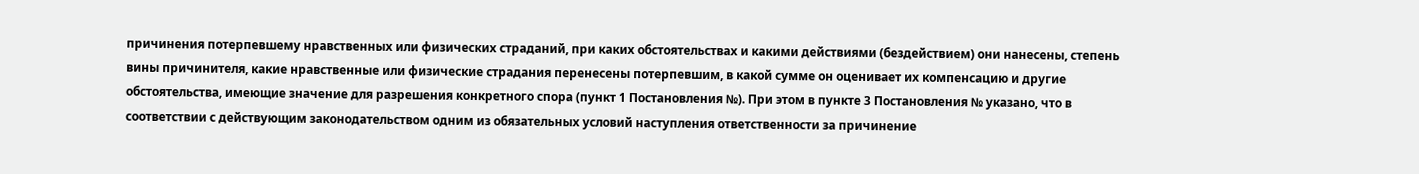причинения потерпевшему нравственных или физических страданий, при каких обстоятельствах и какими действиями (бездействием) они нанесены, степень вины причинителя, какие нравственные или физические страдания перенесены потерпевшим, в какой сумме он оценивает их компенсацию и другие обстоятельства, имеющие значение для разрешения конкретного спора (пункт 1 Постановления №). При этом в пункте 3 Постановления № указано, что в соответствии с действующим законодательством одним из обязательных условий наступления ответственности за причинение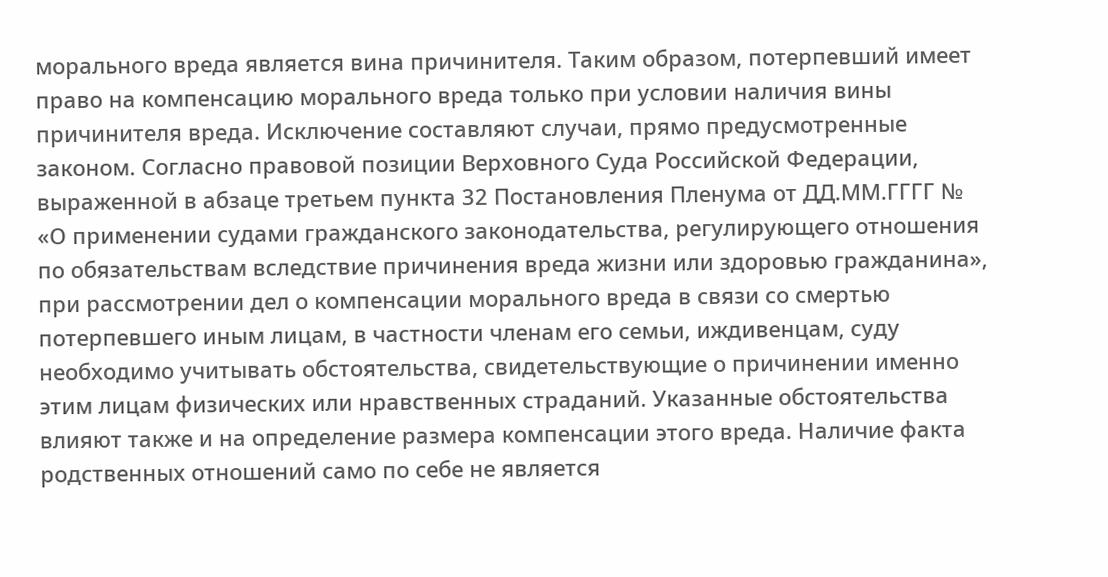морального вреда является вина причинителя. Таким образом, потерпевший имеет право на компенсацию морального вреда только при условии наличия вины причинителя вреда. Исключение составляют случаи, прямо предусмотренные законом. Согласно правовой позиции Верховного Суда Российской Федерации, выраженной в абзаце третьем пункта 32 Постановления Пленума от ДД.ММ.ГГГГ № «О применении судами гражданского законодательства, регулирующего отношения по обязательствам вследствие причинения вреда жизни или здоровью гражданина», при рассмотрении дел о компенсации морального вреда в связи со смертью потерпевшего иным лицам, в частности членам его семьи, иждивенцам, суду необходимо учитывать обстоятельства, свидетельствующие о причинении именно этим лицам физических или нравственных страданий. Указанные обстоятельства влияют также и на определение размера компенсации этого вреда. Наличие факта родственных отношений само по себе не является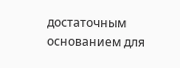достаточным основанием для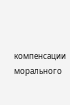компенсации морального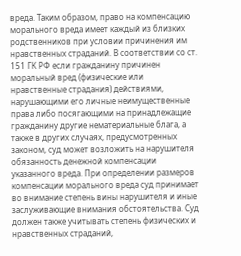вреда. Таким образом, право на компенсацию морального вреда имеет каждый из близких родственников при условии причинения им нравственных страданий. В соответствии со ст. 151 ГК РФ если гражданину причинен моральный вред (физические или нравственные страдания) действиями, нарушающими его личные неимущественные права либо посягающими на принадлежащие гражданину другие нематериальные блага, а также в других случаях, предусмотренных законом, суд может возложить на нарушителя обязанность денежной компенсации указанного вреда. При определении размеров компенсации морального вреда суд принимает во внимание степень вины нарушителя и иные заслуживающие внимания обстоятельства. Суд должен также учитывать степень физических и нравственных страданий,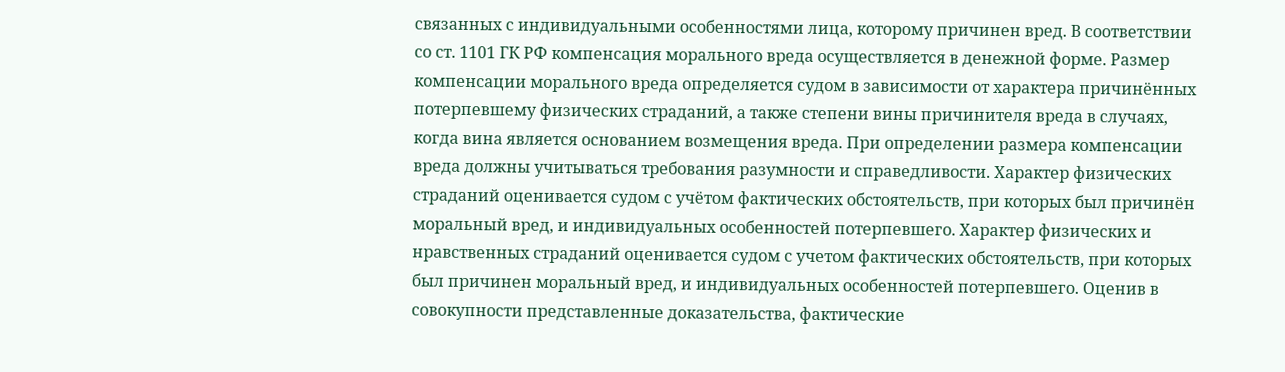связанных с индивидуальными особенностями лица, которому причинен вред. В соответствии со ст. 1101 ГК РФ компенсация морального вреда осуществляется в денежной форме. Размер компенсации морального вреда определяется судом в зависимости от характера причинённых потерпевшему физических страданий, а также степени вины причинителя вреда в случаях, когда вина является основанием возмещения вреда. При определении размера компенсации вреда должны учитываться требования разумности и справедливости. Характер физических страданий оценивается судом с учётом фактических обстоятельств, при которых был причинён моральный вред, и индивидуальных особенностей потерпевшего. Характер физических и нравственных страданий оценивается судом с учетом фактических обстоятельств, при которых был причинен моральный вред, и индивидуальных особенностей потерпевшего. Оценив в совокупности представленные доказательства, фактические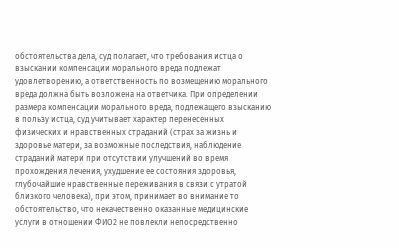обстоятельства дела, суд полагает, что требования истца о взыскании компенсации морального вреда подлежат удовлетворению, а ответственность по возмещению морального вреда должна быть возложена на ответчика. При определении размера компенсации морального вреда, подлежащего взысканию в пользу истца, суд учитывает характер перенесенных физических и нравственных страданий (страх за жизнь и здоровье матери, за возможные последствия, наблюдение страданий матери при отсутствии улучшений во время прохождения лечения, ухудшение ее состояния здоровья, глубочайшие нравственные переживания в связи с утратой близкого человека), при этом, принимает во внимание то обстоятельство, что некачественно оказанные медицинские услуги в отношении ФИО2 не повлекли непосредственно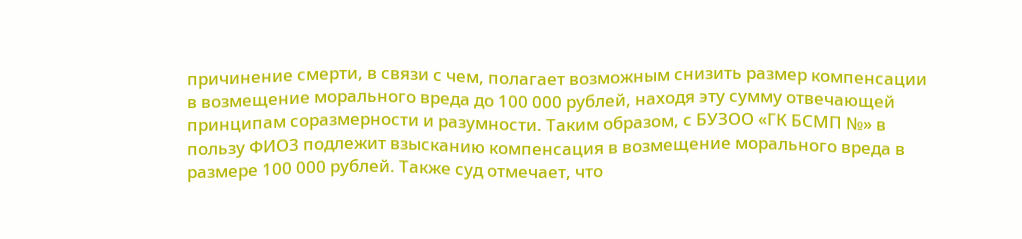причинение смерти, в связи с чем, полагает возможным снизить размер компенсации в возмещение морального вреда до 100 000 рублей, находя эту сумму отвечающей принципам соразмерности и разумности. Таким образом, с БУЗОО «ГК БСМП №» в пользу ФИО3 подлежит взысканию компенсация в возмещение морального вреда в размере 100 000 рублей. Также суд отмечает, что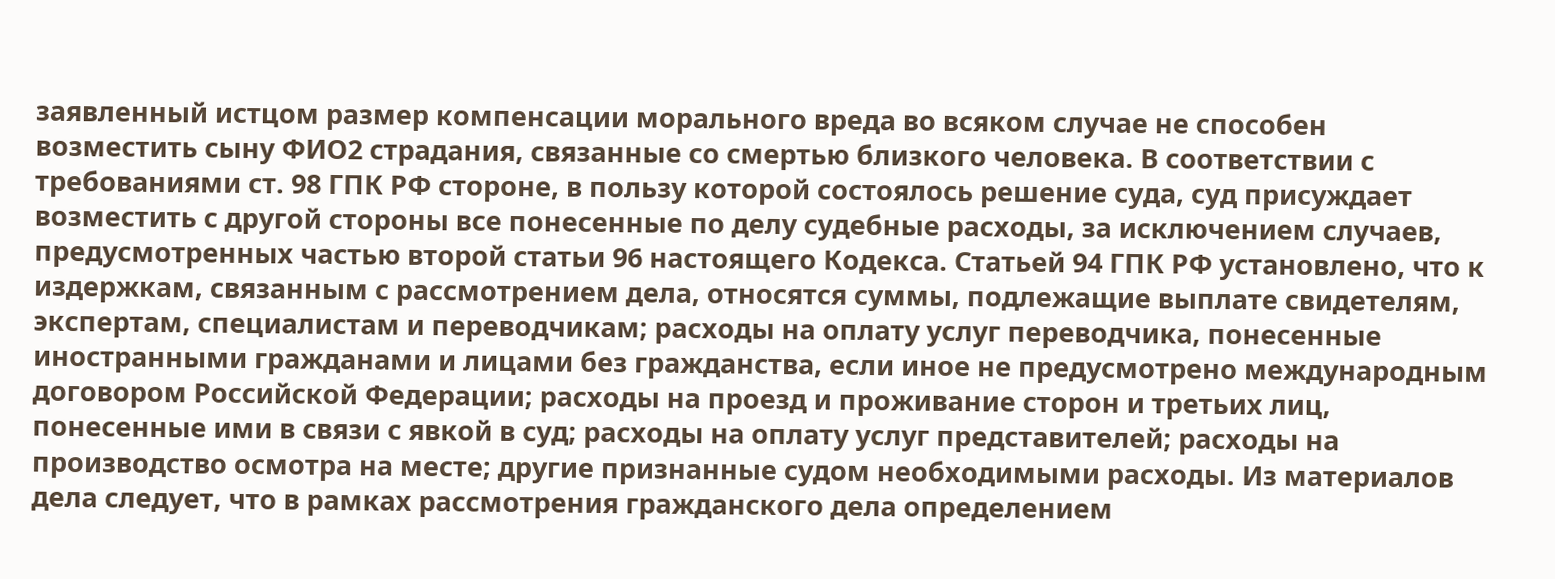заявленный истцом размер компенсации морального вреда во всяком случае не способен возместить сыну ФИО2 страдания, связанные со смертью близкого человека. В соответствии с требованиями ст. 98 ГПК РФ стороне, в пользу которой состоялось решение суда, суд присуждает возместить с другой стороны все понесенные по делу судебные расходы, за исключением случаев, предусмотренных частью второй статьи 96 настоящего Кодекса. Статьей 94 ГПК РФ установлено, что к издержкам, связанным с рассмотрением дела, относятся суммы, подлежащие выплате свидетелям, экспертам, специалистам и переводчикам; расходы на оплату услуг переводчика, понесенные иностранными гражданами и лицами без гражданства, если иное не предусмотрено международным договором Российской Федерации; расходы на проезд и проживание сторон и третьих лиц, понесенные ими в связи с явкой в суд; расходы на оплату услуг представителей; расходы на производство осмотра на месте; другие признанные судом необходимыми расходы. Из материалов дела следует, что в рамках рассмотрения гражданского дела определением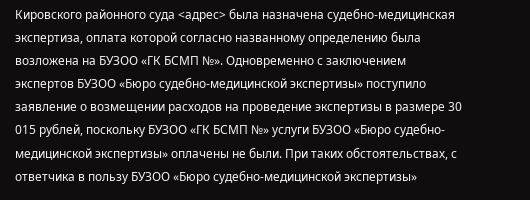Кировского районного суда <адрес> была назначена судебно-медицинская экспертиза, оплата которой согласно названному определению была возложена на БУЗОО «ГК БСМП №». Одновременно с заключением экспертов БУЗОО «Бюро судебно-медицинской экспертизы» поступило заявление о возмещении расходов на проведение экспертизы в размере 30 015 рублей, поскольку БУЗОО «ГК БСМП №» услуги БУЗОО «Бюро судебно-медицинской экспертизы» оплачены не были. При таких обстоятельствах, с ответчика в пользу БУЗОО «Бюро судебно-медицинской экспертизы»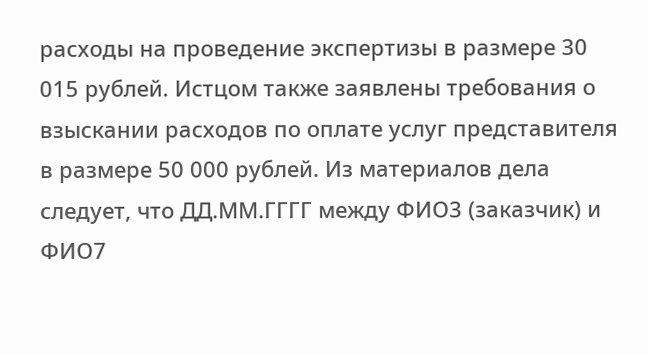расходы на проведение экспертизы в размере 30 015 рублей. Истцом также заявлены требования о взыскании расходов по оплате услуг представителя в размере 50 000 рублей. Из материалов дела следует, что ДД.ММ.ГГГГ между ФИО3 (заказчик) и ФИО7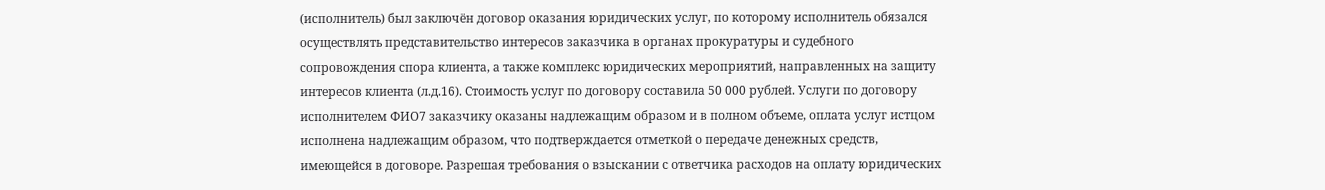(исполнитель) был заключён договор оказания юридических услуг, по которому исполнитель обязался осуществлять представительство интересов заказчика в органах прокуратуры и судебного сопровождения спора клиента, а также комплекс юридических мероприятий, направленных на защиту интересов клиента (л.д.16). Стоимость услуг по договору составила 50 000 рублей. Услуги по договору исполнителем ФИО7 заказчику оказаны надлежащим образом и в полном объеме, оплата услуг истцом исполнена надлежащим образом, что подтверждается отметкой о передаче денежных средств, имеющейся в договоре. Разрешая требования о взыскании с ответчика расходов на оплату юридических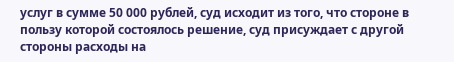услуг в сумме 50 000 рублей, суд исходит из того, что стороне в пользу которой состоялось решение, суд присуждает с другой стороны расходы на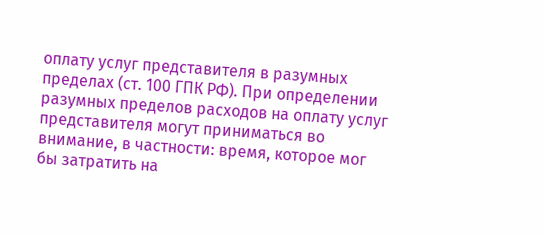оплату услуг представителя в разумных пределах (ст. 100 ГПК РФ). При определении разумных пределов расходов на оплату услуг представителя могут приниматься во внимание, в частности: время, которое мог бы затратить на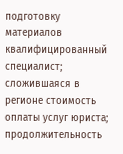подготовку материалов квалифицированный специалист; сложившаяся в регионе стоимость оплаты услуг юриста; продолжительность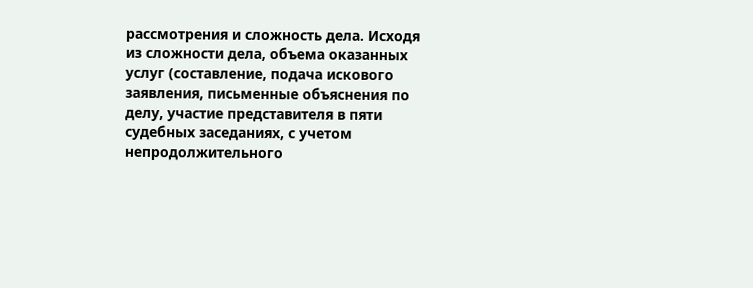рассмотрения и сложность дела. Исходя из сложности дела, объема оказанных услуг (составление, подача искового заявления, письменные объяснения по делу, участие представителя в пяти судебных заседаниях, с учетом непродолжительного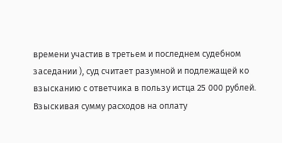времени участив в третьем и последнем судебном заседании ), суд считает разумной и подлежащей ко взысканию с ответчика в пользу истца 25 000 рублей. Взыскивая сумму расходов на оплату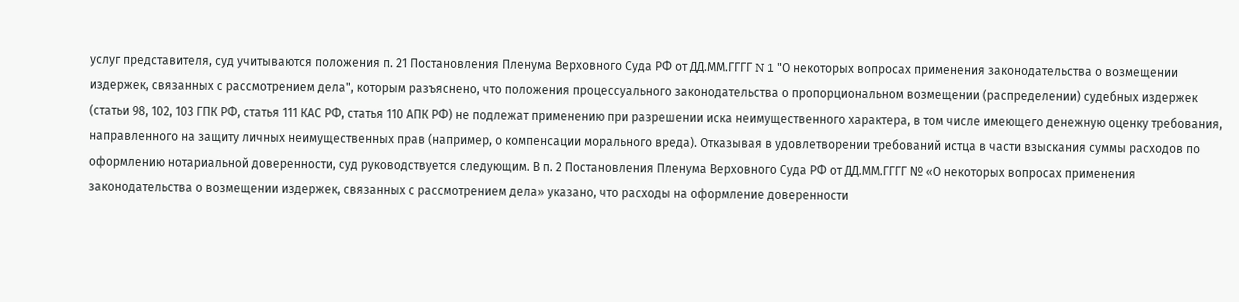услуг представителя, суд учитываются положения п. 21 Постановления Пленума Верховного Суда РФ от ДД.ММ.ГГГГ N 1 "О некоторых вопросах применения законодательства о возмещении издержек, связанных с рассмотрением дела", которым разъяснено, что положения процессуального законодательства о пропорциональном возмещении (распределении) судебных издержек (статьи 98, 102, 103 ГПК РФ, статья 111 КАС РФ, статья 110 АПК РФ) не подлежат применению при разрешении иска неимущественного характера, в том числе имеющего денежную оценку требования, направленного на защиту личных неимущественных прав (например, о компенсации морального вреда). Отказывая в удовлетворении требований истца в части взыскания суммы расходов по оформлению нотариальной доверенности, суд руководствуется следующим. В п. 2 Постановления Пленума Верховного Суда РФ от ДД.ММ.ГГГГ № «О некоторых вопросах применения законодательства о возмещении издержек, связанных с рассмотрением дела» указано, что расходы на оформление доверенности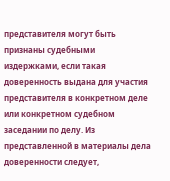представителя могут быть признаны судебными издержками, если такая доверенность выдана для участия представителя в конкретном деле или конкретном судебном заседании по делу. Из представленной в материалы дела доверенности следует,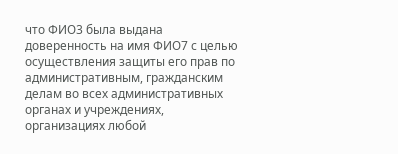что ФИО3 была выдана доверенность на имя ФИО7 с целью осуществления защиты его прав по административным, гражданским делам во всех административных органах и учреждениях, организациях любой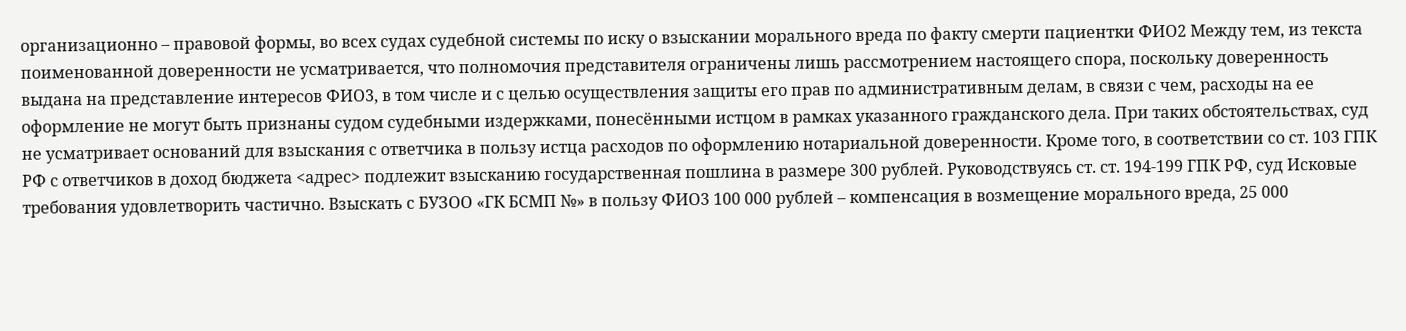организационно – правовой формы, во всех судах судебной системы по иску о взыскании морального вреда по факту смерти пациентки ФИО2 Между тем, из текста поименованной доверенности не усматривается, что полномочия представителя ограничены лишь рассмотрением настоящего спора, поскольку доверенность выдана на представление интересов ФИО3, в том числе и с целью осуществления защиты его прав по административным делам, в связи с чем, расходы на ее оформление не могут быть признаны судом судебными издержками, понесёнными истцом в рамках указанного гражданского дела. При таких обстоятельствах, суд не усматривает оснований для взыскания с ответчика в пользу истца расходов по оформлению нотариальной доверенности. Кроме того, в соответствии со ст. 103 ГПК РФ с ответчиков в доход бюджета <адрес> подлежит взысканию государственная пошлина в размере 300 рублей. Руководствуясь ст. ст. 194-199 ГПК РФ, суд Исковые требования удовлетворить частично. Взыскать с БУЗОО «ГК БСМП №» в пользу ФИО3 100 000 рублей – компенсация в возмещение морального вреда, 25 000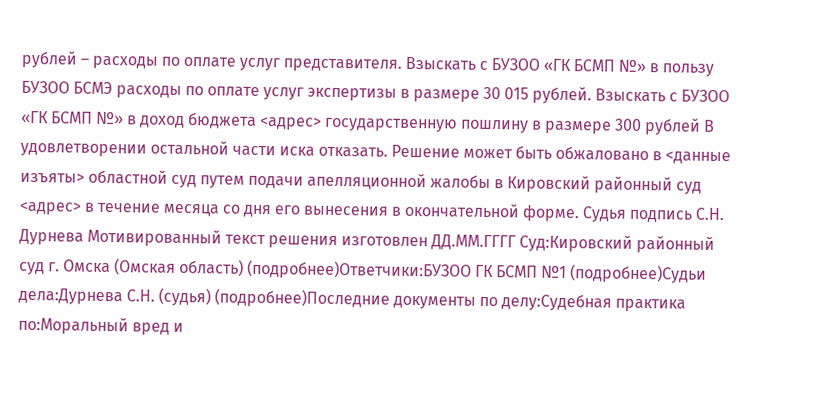рублей – расходы по оплате услуг представителя. Взыскать с БУЗОО «ГК БСМП №» в пользу БУЗОО БСМЭ расходы по оплате услуг экспертизы в размере 30 015 рублей. Взыскать с БУЗОО «ГК БСМП №» в доход бюджета <адрес> государственную пошлину в размере 300 рублей В удовлетворении остальной части иска отказать. Решение может быть обжаловано в <данные изъяты> областной суд путем подачи апелляционной жалобы в Кировский районный суд <адрес> в течение месяца со дня его вынесения в окончательной форме. Судья подпись С.Н. Дурнева Мотивированный текст решения изготовлен ДД.ММ.ГГГГ Суд:Кировский районный суд г. Омска (Омская область) (подробнее)Ответчики:БУЗОО ГК БСМП №1 (подробнее)Судьи дела:Дурнева С.Н. (судья) (подробнее)Последние документы по делу:Судебная практика по:Моральный вред и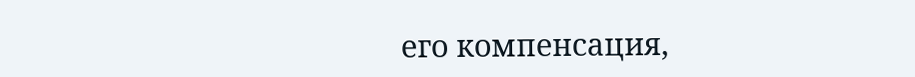его компенсация,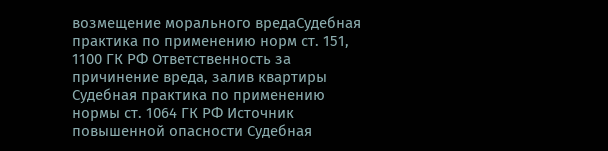возмещение морального вредаСудебная практика по применению норм ст. 151, 1100 ГК РФ Ответственность за причинение вреда, залив квартиры Судебная практика по применению нормы ст. 1064 ГК РФ Источник повышенной опасности Судебная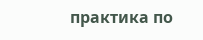практика по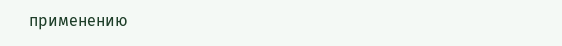применению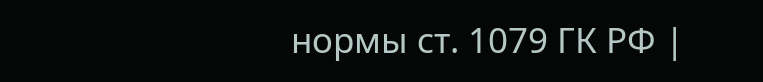нормы ст. 1079 ГК РФ |